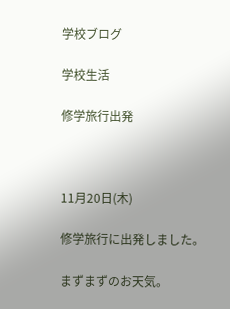学校ブログ

学校生活

修学旅行出発



11月20日(木)

修学旅行に出発しました。

まずまずのお天気。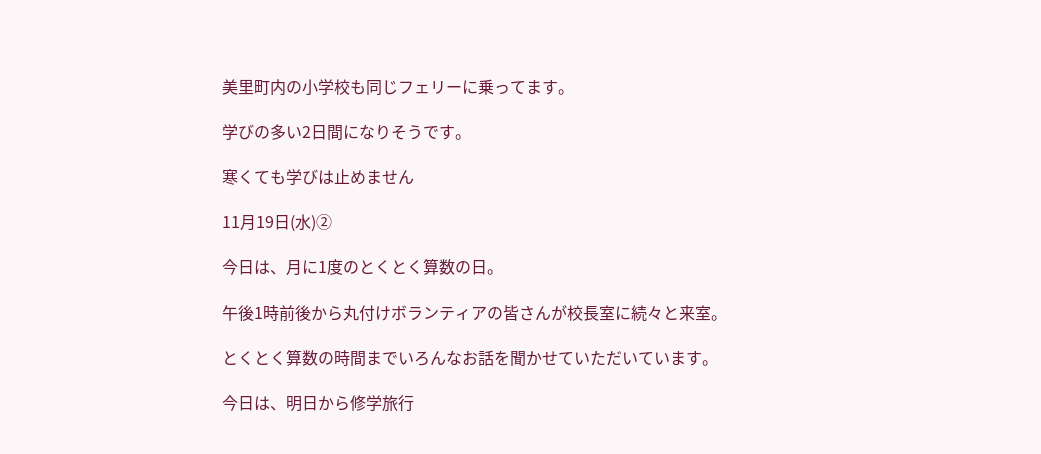美里町内の小学校も同じフェリーに乗ってます。

学びの多い2日間になりそうです。

寒くても学びは止めません

11月19日(水)②

今日は、月に1度のとくとく算数の日。

午後1時前後から丸付けボランティアの皆さんが校長室に続々と来室。

とくとく算数の時間までいろんなお話を聞かせていただいています。

今日は、明日から修学旅行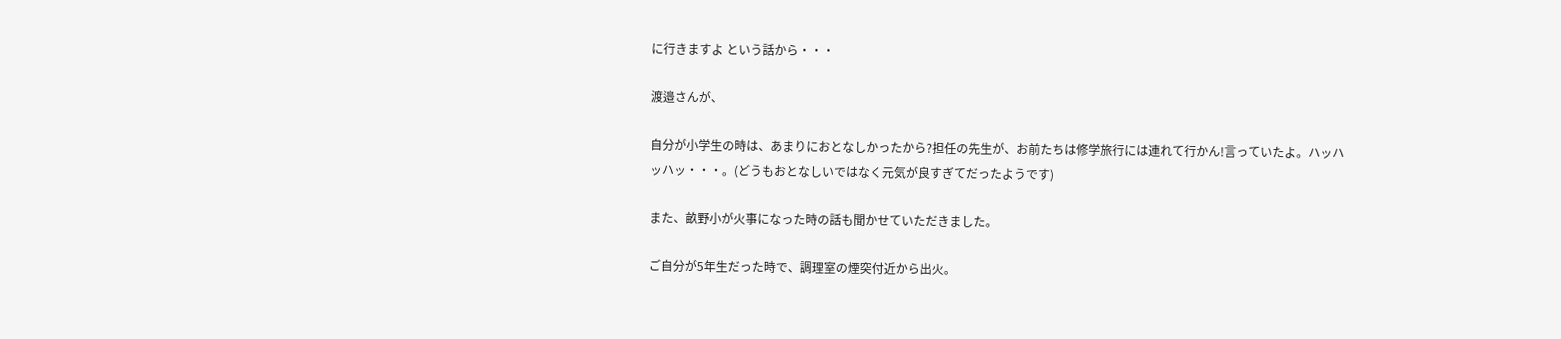に行きますよ という話から・・・

渡邉さんが、

自分が小学生の時は、あまりにおとなしかったから?担任の先生が、お前たちは修学旅行には連れて行かん!言っていたよ。ハッハッハッ・・・。(どうもおとなしいではなく元気が良すぎてだったようです)

また、畝野小が火事になった時の話も聞かせていただきました。

ご自分が5年生だった時で、調理室の煙突付近から出火。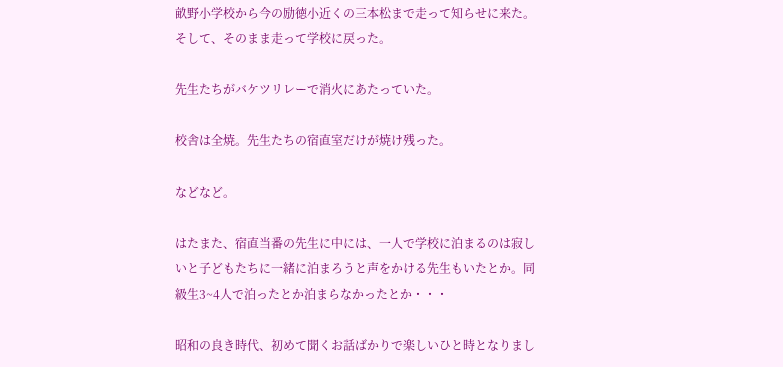畝野小学校から今の励徳小近くの三本松まで走って知らせに来た。そして、そのまま走って学校に戻った。

先生たちがバケツリレーで消火にあたっていた。

校舎は全焼。先生たちの宿直室だけが焼け残った。

などなど。

はたまた、宿直当番の先生に中には、一人で学校に泊まるのは寂しいと子どもたちに一緒に泊まろうと声をかける先生もいたとか。同級生3~4人で泊ったとか泊まらなかったとか・・・

昭和の良き時代、初めて聞くお話ばかりで楽しいひと時となりまし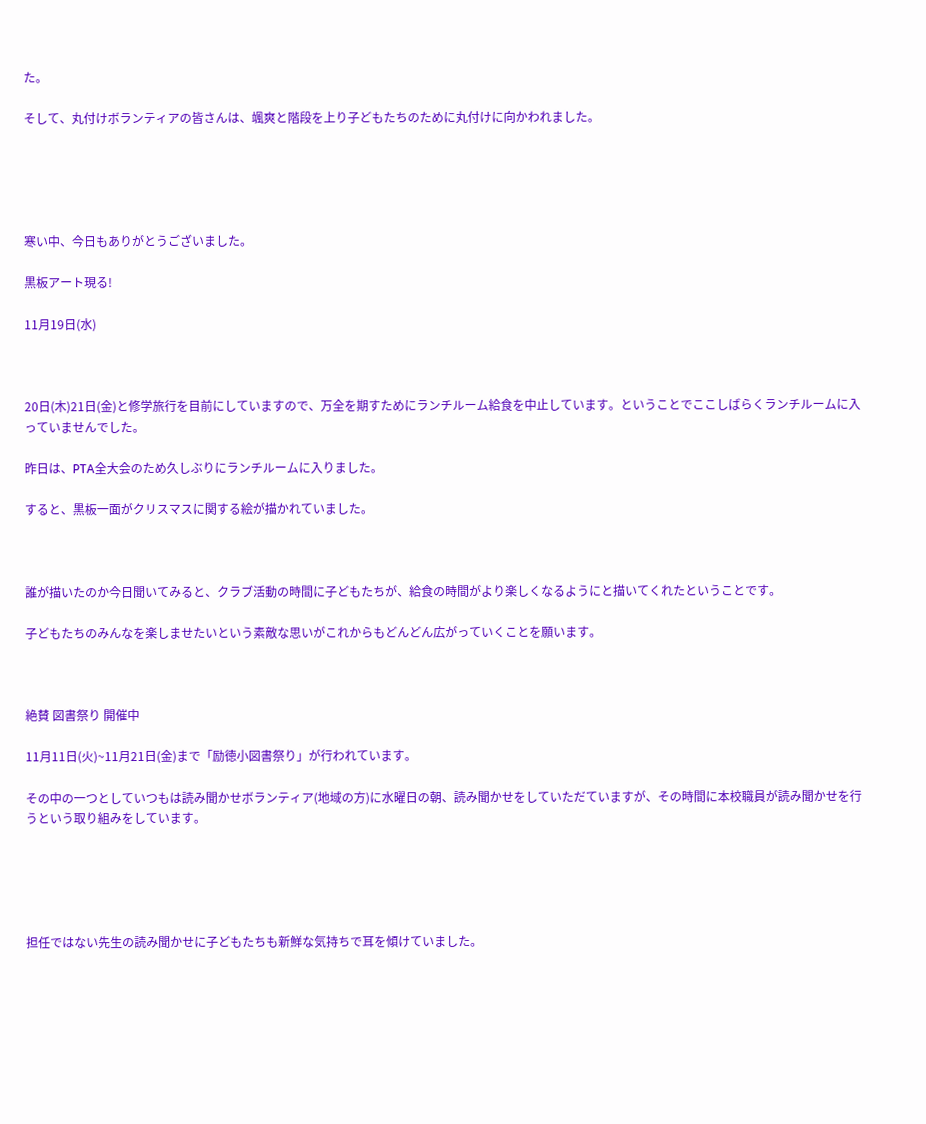た。

そして、丸付けボランティアの皆さんは、颯爽と階段を上り子どもたちのために丸付けに向かわれました。





寒い中、今日もありがとうございました。

黒板アート現る!

11月19日(水)



20日(木)21日(金)と修学旅行を目前にしていますので、万全を期すためにランチルーム給食を中止しています。ということでここしばらくランチルームに入っていませんでした。

昨日は、PTA全大会のため久しぶりにランチルームに入りました。

すると、黒板一面がクリスマスに関する絵が描かれていました。



誰が描いたのか今日聞いてみると、クラブ活動の時間に子どもたちが、給食の時間がより楽しくなるようにと描いてくれたということです。

子どもたちのみんなを楽しませたいという素敵な思いがこれからもどんどん広がっていくことを願います。



絶賛 図書祭り 開催中

11月11日(火)~11月21日(金)まで「励徳小図書祭り」が行われています。

その中の一つとしていつもは読み聞かせボランティア(地域の方)に水曜日の朝、読み聞かせをしていただていますが、その時間に本校職員が読み聞かせを行うという取り組みをしています。





担任ではない先生の読み聞かせに子どもたちも新鮮な気持ちで耳を傾けていました。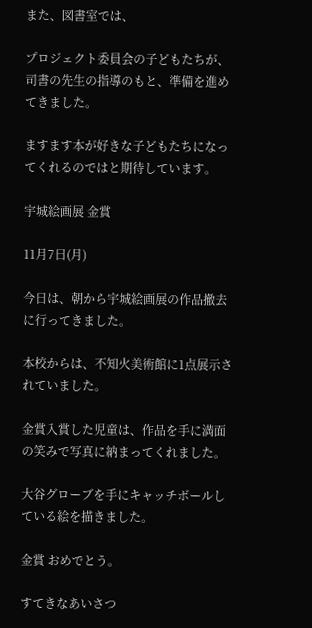また、図書室では、

プロジェクト委員会の子どもたちが、司書の先生の指導のもと、準備を進めてきました。

ますます本が好きな子どもたちになってくれるのではと期待しています。

宇城絵画展 金賞

11月7日(月)

今日は、朝から宇城絵画展の作品撤去に行ってきました。

本校からは、不知火美術館に1点展示されていました。

金賞入賞した児童は、作品を手に満面の笑みで写真に納まってくれました。

大谷グローブを手にキャッチボールしている絵を描きました。

金賞 おめでとう。

すてきなあいさつ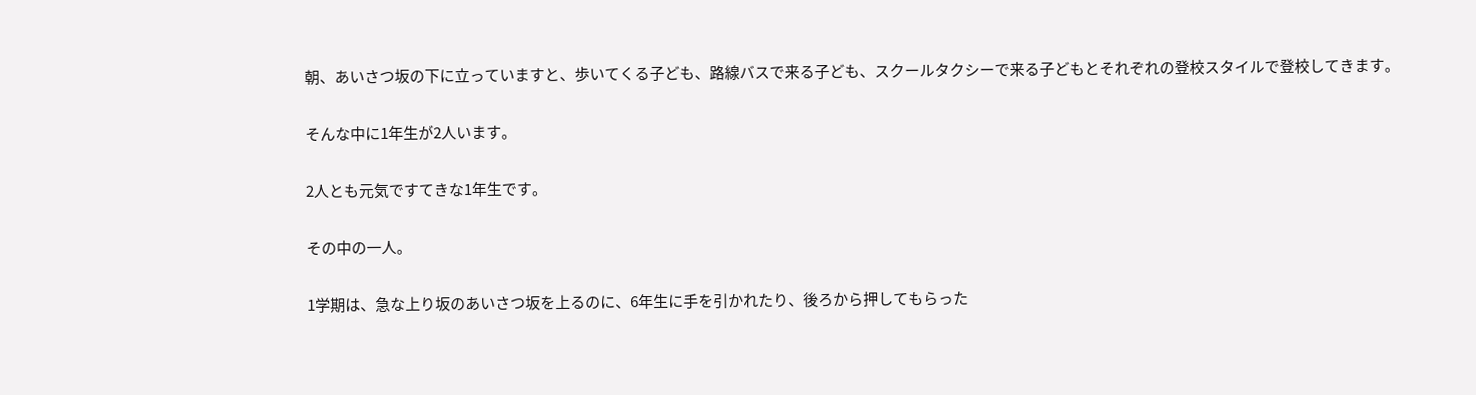朝、あいさつ坂の下に立っていますと、歩いてくる子ども、路線バスで来る子ども、スクールタクシーで来る子どもとそれぞれの登校スタイルで登校してきます。

そんな中に1年生が2人います。

2人とも元気ですてきな1年生です。

その中の一人。

1学期は、急な上り坂のあいさつ坂を上るのに、6年生に手を引かれたり、後ろから押してもらった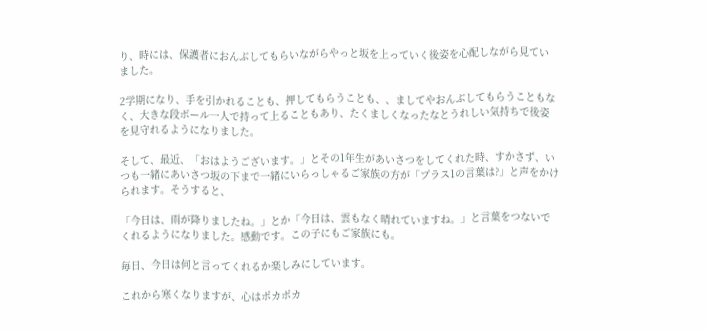り、時には、保護者におんぶしてもらいながらやっと坂を上っていく後姿を心配しながら見ていました。

2学期になり、手を引かれることも、押してもらうことも、、ましてやおんぶしてもらうこともなく、大きな段ボール一人で持って上ることもあり、たくましくなったなとうれしい気持ちで後姿を見守れるようになりました。

そして、最近、「おはようございます。」とその1年生があいさつをしてくれた時、すかさず、いつも一緒にあいさつ坂の下まで一緒にいらっしゃるご家族の方が「プラス1の言葉は?」と声をかけられます。そうすると、

「今日は、雨が降りましたね。」とか「今日は、雲もなく晴れていますね。」と言葉をつないでくれるようになりました。感動です。この子にもご家族にも。

毎日、今日は何と言ってくれるか楽しみにしています。

これから寒くなりますが、心はポカポカ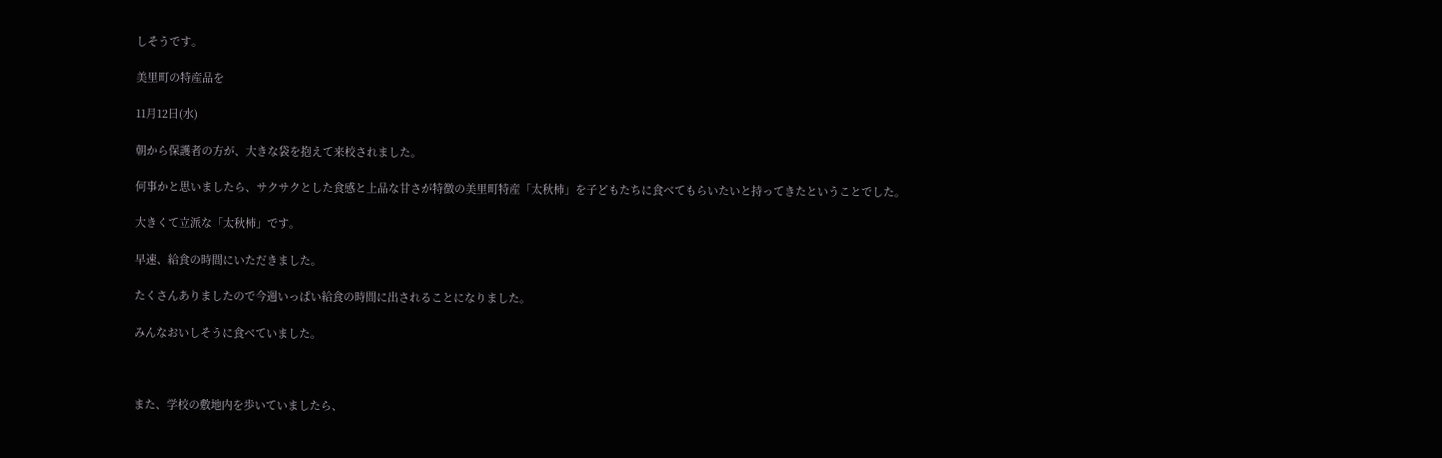しそうです。

美里町の特産品を

11月12日(水)

朝から保護者の方が、大きな袋を抱えて来校されました。

何事かと思いましたら、サクサクとした食感と上品な甘さが特徴の美里町特産「太秋柿」を子どもたちに食べてもらいたいと持ってきたということでした。

大きくて立派な「太秋柿」です。

早速、給食の時間にいただきました。

たくさんありましたので今週いっぱい給食の時間に出されることになりました。

みんなおいしそうに食べていました。



また、学校の敷地内を歩いていましたら、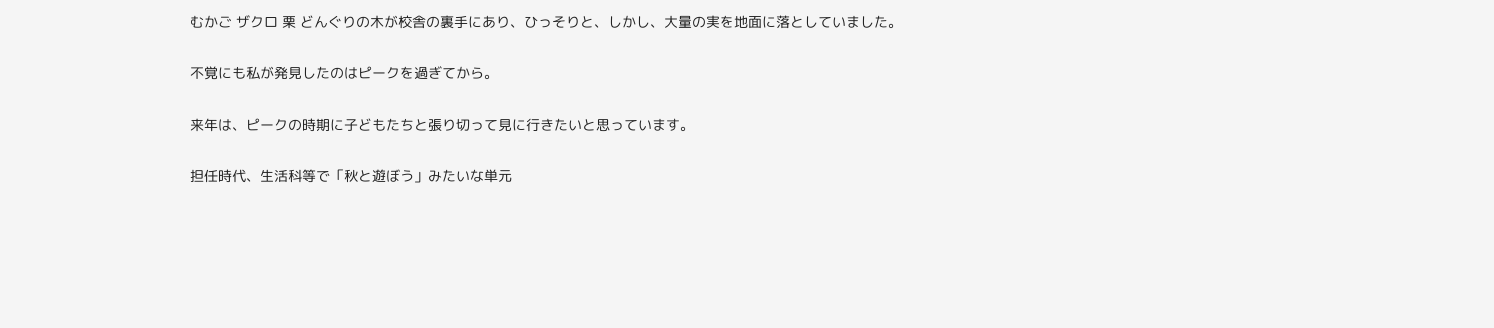むかご ザクロ 栗 どんぐりの木が校舎の裏手にあり、ひっそりと、しかし、大量の実を地面に落としていました。

不覚にも私が発見したのはピークを過ぎてから。

来年は、ピークの時期に子どもたちと張り切って見に行きたいと思っています。

担任時代、生活科等で「秋と遊ぼう」みたいな単元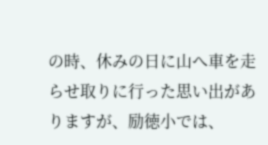の時、休みの日に山へ車を走らせ取りに行った思い出がありますが、励徳小では、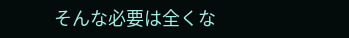そんな必要は全くな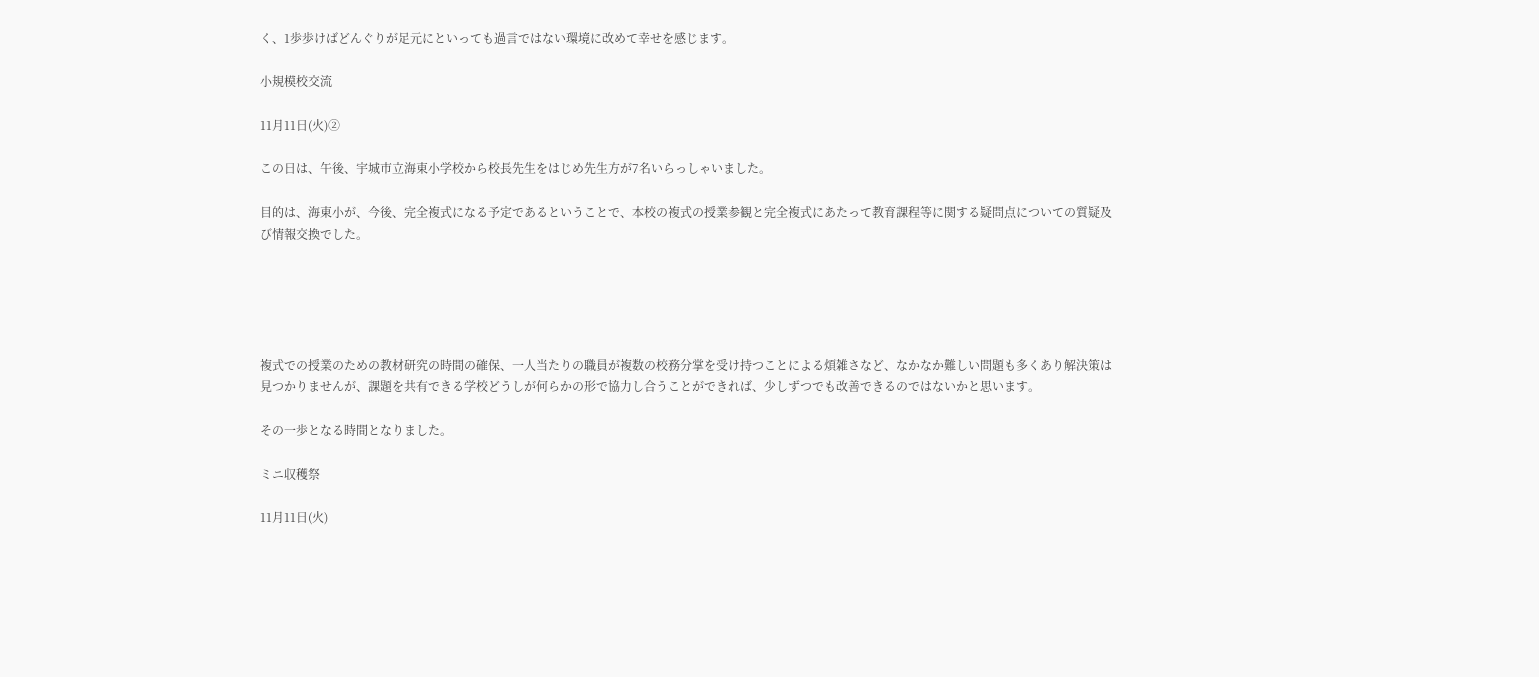く、1歩歩けばどんぐりが足元にといっても過言ではない環境に改めて幸せを感じます。

小規模校交流

11月11日(火)②

この日は、午後、宇城市立海東小学校から校長先生をはじめ先生方が7名いらっしゃいました。

目的は、海東小が、今後、完全複式になる予定であるということで、本校の複式の授業参観と完全複式にあたって教育課程等に関する疑問点についての質疑及び情報交換でした。





複式での授業のための教材研究の時間の確保、一人当たりの職員が複数の校務分掌を受け持つことによる煩雑さなど、なかなか難しい問題も多くあり解決策は見つかりませんが、課題を共有できる学校どうしが何らかの形で協力し合うことができれば、少しずつでも改善できるのではないかと思います。

その一歩となる時間となりました。

ミニ収穫祭

11月11日(火)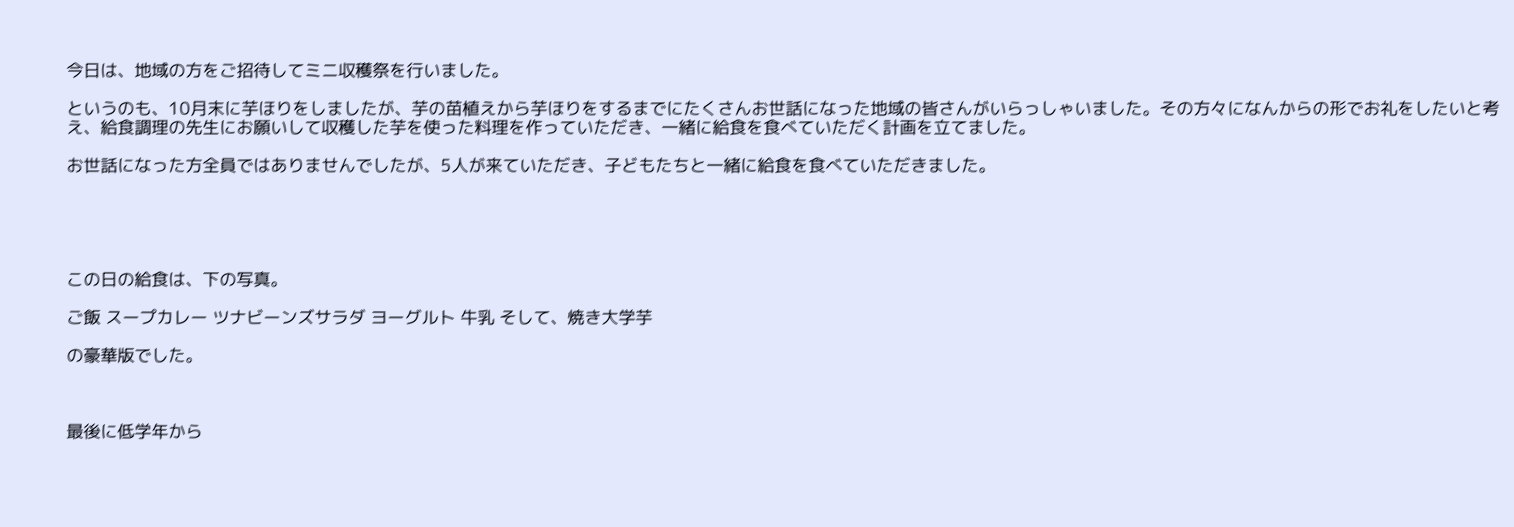今日は、地域の方をご招待してミニ収穫祭を行いました。

というのも、10月末に芋ほりをしましたが、芋の苗植えから芋ほりをするまでにたくさんお世話になった地域の皆さんがいらっしゃいました。その方々になんからの形でお礼をしたいと考え、給食調理の先生にお願いして収穫した芋を使った料理を作っていただき、一緒に給食を食べていただく計画を立てました。

お世話になった方全員ではありませんでしたが、5人が来ていただき、子どもたちと一緒に給食を食べていただきました。





この日の給食は、下の写真。

ご飯 スープカレー ツナビーンズサラダ ヨーグルト 牛乳 そして、焼き大学芋

の豪華版でした。



最後に低学年から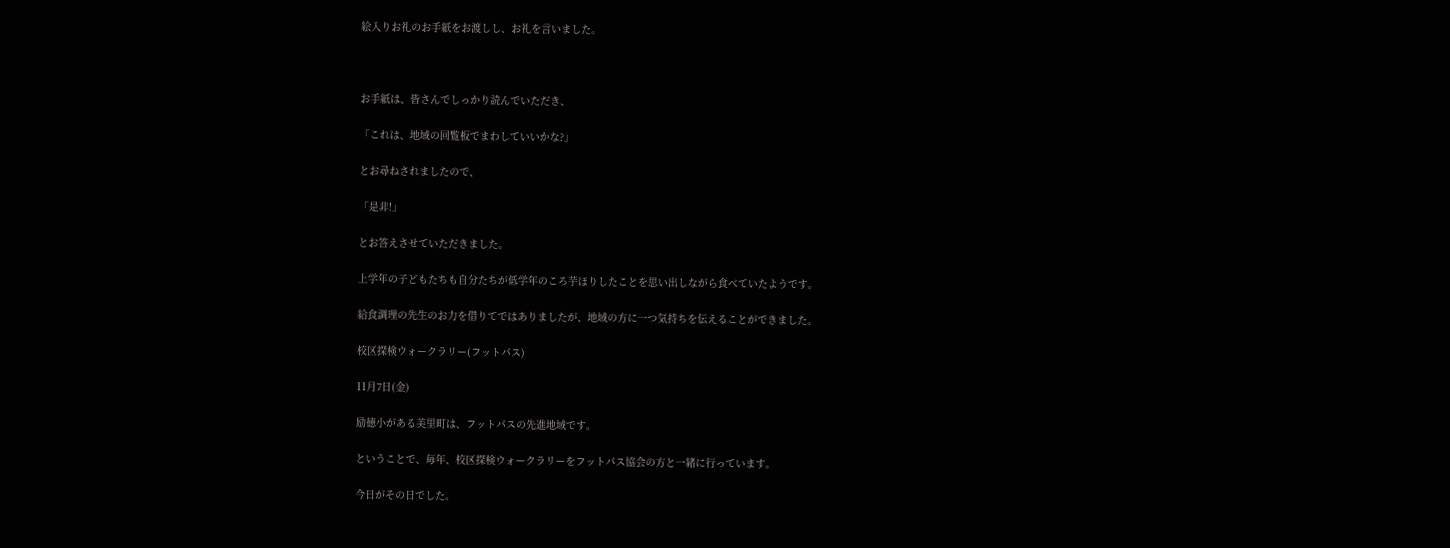絵入りお礼のお手紙をお渡しし、お礼を言いました。



お手紙は、皆さんでしっかり読んでいただき、

「これは、地域の回覧板でまわしていいかな?」

とお尋ねされましたので、

「是非!」

とお答えさせていただきました。

上学年の子どもたちも自分たちが低学年のころ芋ほりしたことを思い出しながら食べていたようです。

給食調理の先生のお力を借りてではありましたが、地域の方に一つ気持ちを伝えることができました。

校区探検ウォークラリー(フットパス)

11月7日(金)

励徳小がある美里町は、フットパスの先進地域です。

ということで、毎年、校区探検ウォークラリーをフットパス協会の方と一緒に行っています。

今日がその日でした。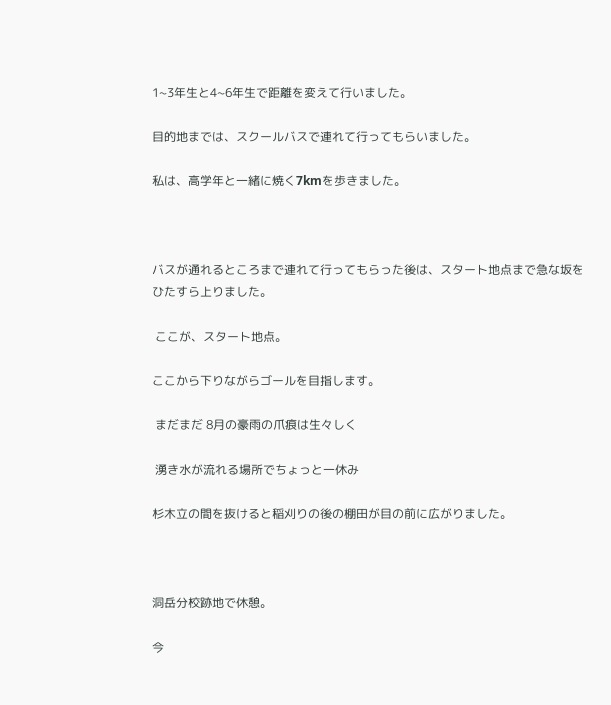1~3年生と4~6年生で距離を変えて行いました。

目的地までは、スクールバスで連れて行ってもらいました。

私は、高学年と一緒に焼く7kmを歩きました。



バスが通れるところまで連れて行ってもらった後は、スタート地点まで急な坂をひたすら上りました。

 ここが、スタート地点。

ここから下りながらゴールを目指します。

 まだまだ 8月の豪雨の爪痕は生々しく

 湧き水が流れる場所でちょっと一休み

杉木立の間を抜けると稲刈りの後の棚田が目の前に広がりました。



洞岳分校跡地で休憩。

今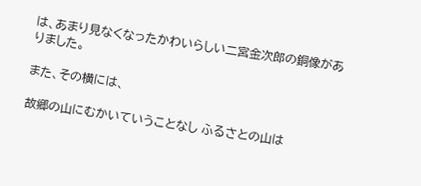は、あまり見なくなったかわいらしい二宮金次郎の銅像がありました。

また、その横には、

故郷の山にむかいていうことなし ふるさとの山は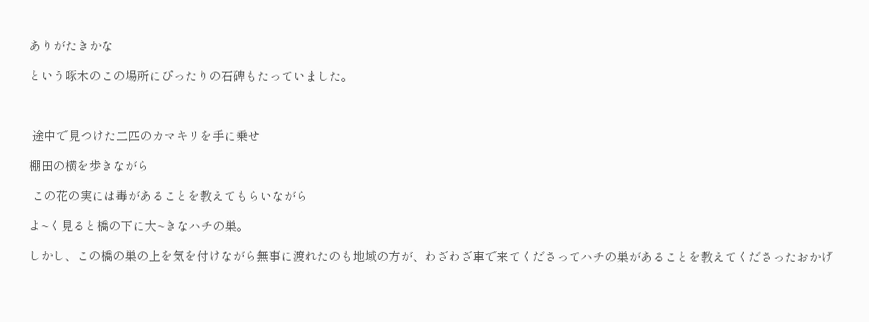ありがたきかな

という啄木のこの場所にぴったりの石碑もたっていました。



 途中で見つけた二匹のカマキリを手に乗せ

棚田の横を歩きながら

 この花の実には毒があることを教えてもらいながら

よ~く見ると橋の下に大~きなハチの巣。

しかし、この橋の巣の上を気を付けながら無事に渡れたのも地域の方が、わざわざ車で来てくださってハチの巣があることを教えてくださったおかげ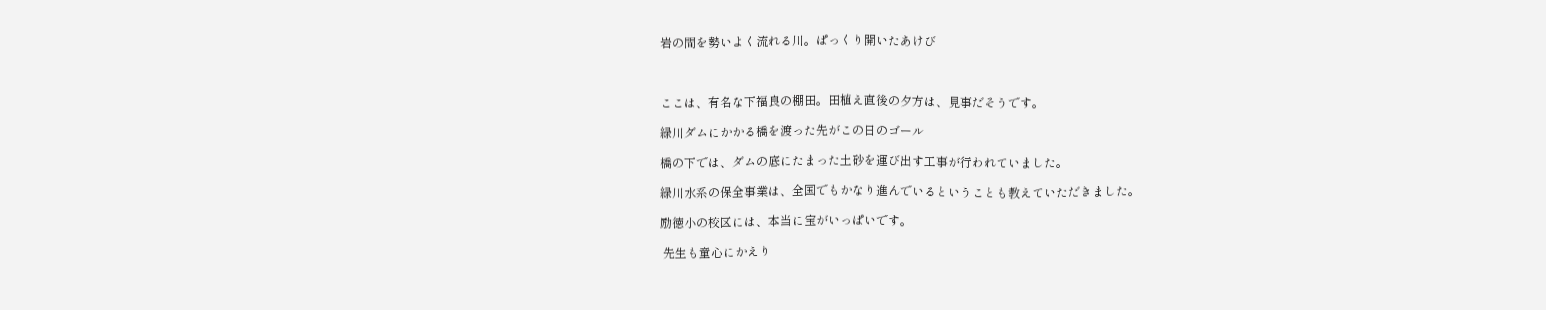岩の間を勢いよく流れる川。ぱっくり開いたあけび



ここは、有名な下福良の棚田。田植え直後の夕方は、見事だそうです。

緑川ダムにかかる橋を渡った先がこの日のゴール

橋の下では、ダムの底にたまった土砂を運び出す工事が行われていました。

緑川水系の保全事業は、全国でもかなり進んでいるということも教えていただきました。

励徳小の校区には、本当に宝がいっぱいです。

 先生も童心にかえり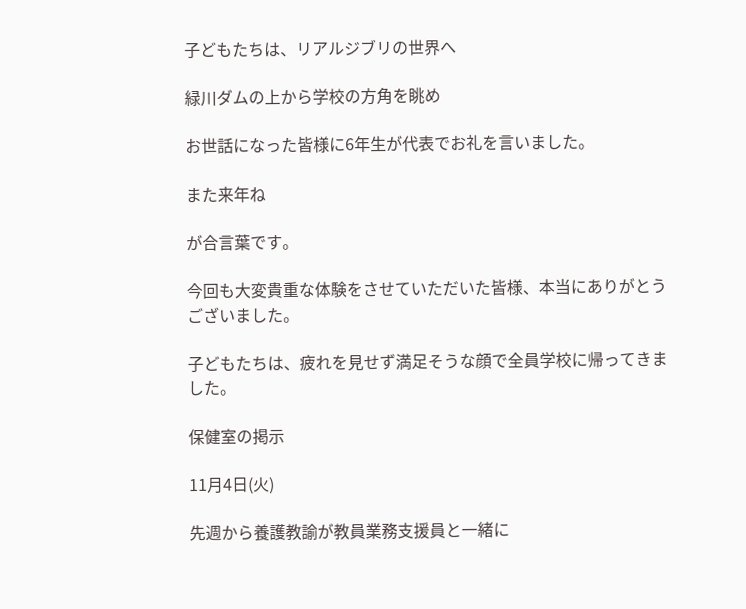子どもたちは、リアルジブリの世界へ

緑川ダムの上から学校の方角を眺め

お世話になった皆様に6年生が代表でお礼を言いました。

また来年ね

が合言葉です。

今回も大変貴重な体験をさせていただいた皆様、本当にありがとうございました。

子どもたちは、疲れを見せず満足そうな顔で全員学校に帰ってきました。

保健室の掲示

11月4日(火)

先週から養護教諭が教員業務支援員と一緒に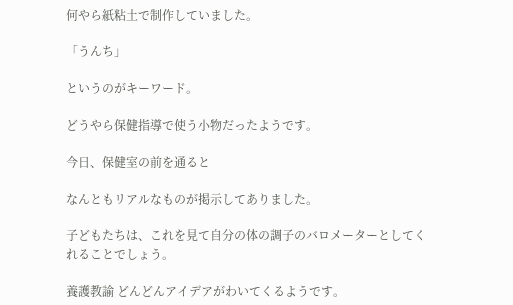何やら紙粘土で制作していました。

「うんち」

というのがキーワード。

どうやら保健指導で使う小物だったようです。

今日、保健室の前を通ると

なんともリアルなものが掲示してありました。

子どもたちは、これを見て自分の体の調子のバロメーターとしてくれることでしょう。

養護教諭 どんどんアイデアがわいてくるようです。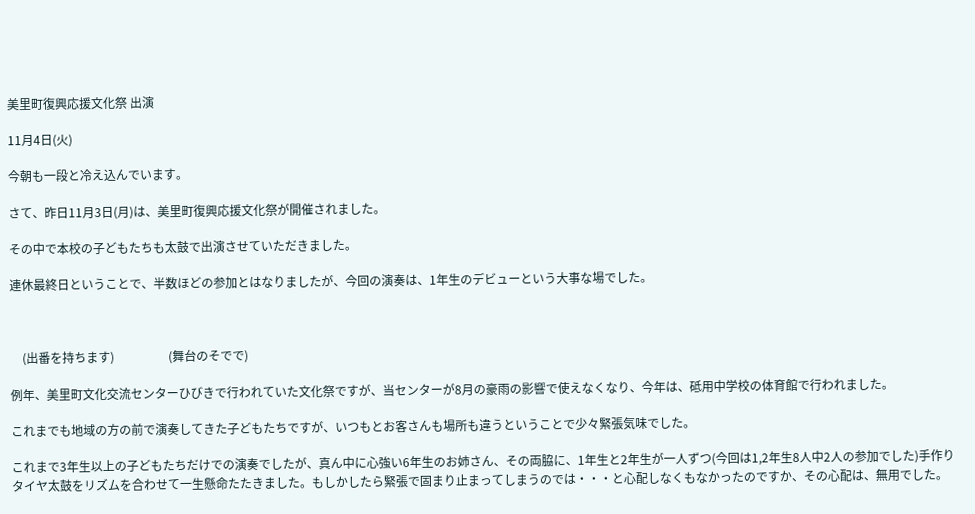美里町復興応援文化祭 出演

11月4日(火)

今朝も一段と冷え込んでいます。

さて、昨日11月3日(月)は、美里町復興応援文化祭が開催されました。

その中で本校の子どもたちも太鼓で出演させていただきました。

連休最終日ということで、半数ほどの参加とはなりましたが、今回の演奏は、1年生のデビューという大事な場でした。



    (出番を持ちます)                  (舞台のそでで)

例年、美里町文化交流センターひびきで行われていた文化祭ですが、当センターが8月の豪雨の影響で使えなくなり、今年は、砥用中学校の体育館で行われました。

これまでも地域の方の前で演奏してきた子どもたちですが、いつもとお客さんも場所も違うということで少々緊張気味でした。

これまで3年生以上の子どもたちだけでの演奏でしたが、真ん中に心強い6年生のお姉さん、その両脇に、1年生と2年生が一人ずつ(今回は1,2年生8人中2人の参加でした)手作りタイヤ太鼓をリズムを合わせて一生懸命たたきました。もしかしたら緊張で固まり止まってしまうのでは・・・と心配しなくもなかったのですか、その心配は、無用でした。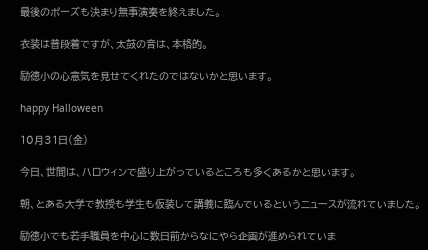最後のポーズも決まり無事演奏を終えました。

衣装は普段着ですが、太鼓の音は、本格的。

励徳小の心意気を見せてくれたのではないかと思います。

happy Halloween

10月31日(金)

今日、世間は、ハロウィンで盛り上がっているところも多くあるかと思います。

朝、とある大学で教授も学生も仮装して講義に臨んでいるというニュースが流れていました。

励徳小でも若手職員を中心に数日前からなにやら企画が進められていま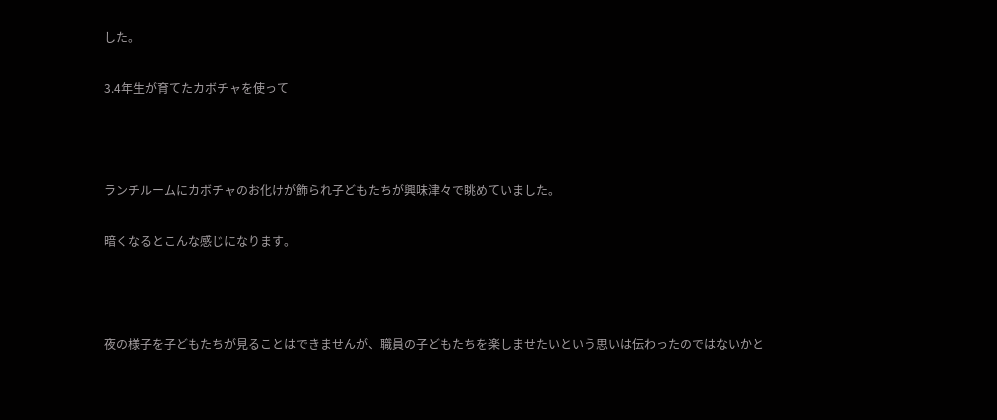した。

3.4年生が育てたカボチャを使って



ランチルームにカボチャのお化けが飾られ子どもたちが興味津々で眺めていました。

暗くなるとこんな感じになります。



夜の様子を子どもたちが見ることはできませんが、職員の子どもたちを楽しませたいという思いは伝わったのではないかと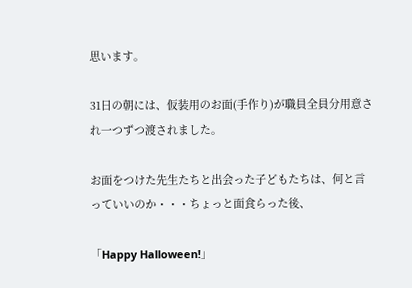思います。

31日の朝には、仮装用のお面(手作り)が職員全員分用意され一つずつ渡されました。

お面をつけた先生たちと出会った子どもたちは、何と言っていいのか・・・ちょっと面食らった後、

「Happy Halloween!」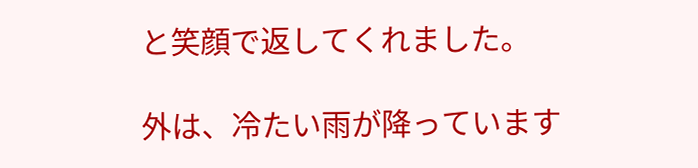と笑顔で返してくれました。

外は、冷たい雨が降っています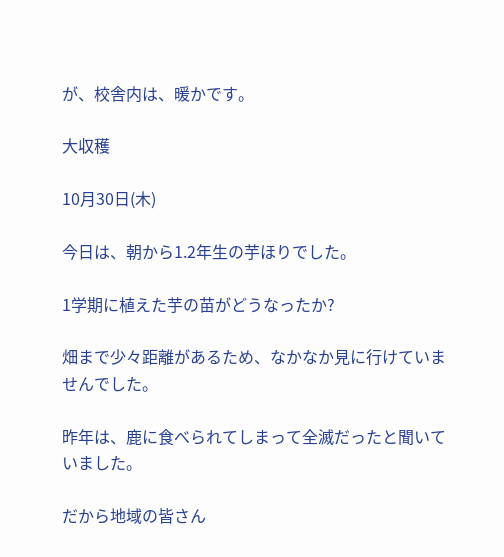が、校舎内は、暖かです。

大収穫

10月30日(木)

今日は、朝から1.2年生の芋ほりでした。

1学期に植えた芋の苗がどうなったか?

畑まで少々距離があるため、なかなか見に行けていませんでした。

昨年は、鹿に食べられてしまって全滅だったと聞いていました。

だから地域の皆さん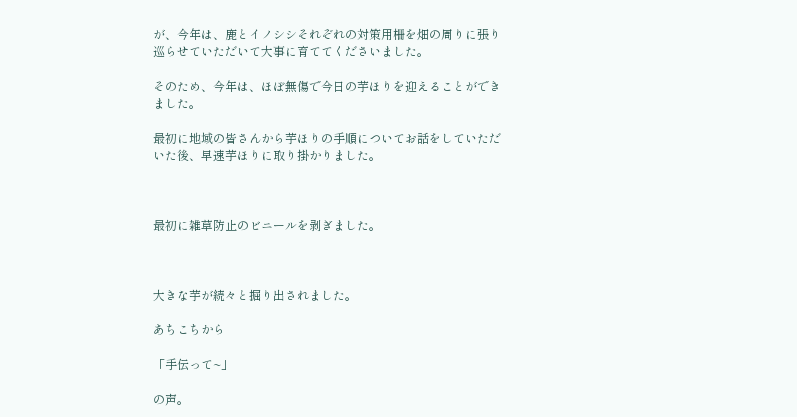が、今年は、鹿とイノシシそれぞれの対策用柵を畑の周りに張り巡らせていただいて大事に育ててくださいました。

そのため、今年は、ほぼ無傷で今日の芋ほりを迎えることができました。

最初に地域の皆さんから芋ほりの手順についてお話をしていただいた後、早速芋ほりに取り掛かりました。



最初に雑草防止のビニールを剥ぎました。



大きな芋が続々と掘り出されました。

あちこちから

「手伝って~」

の声。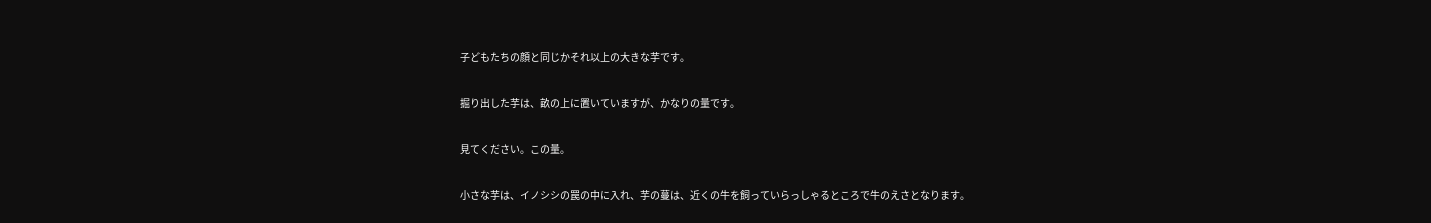子どもたちの顔と同じかそれ以上の大きな芋です。

掘り出した芋は、畝の上に置いていますが、かなりの量です。

見てください。この量。

小さな芋は、イノシシの罠の中に入れ、芋の蔓は、近くの牛を飼っていらっしゃるところで牛のえさとなります。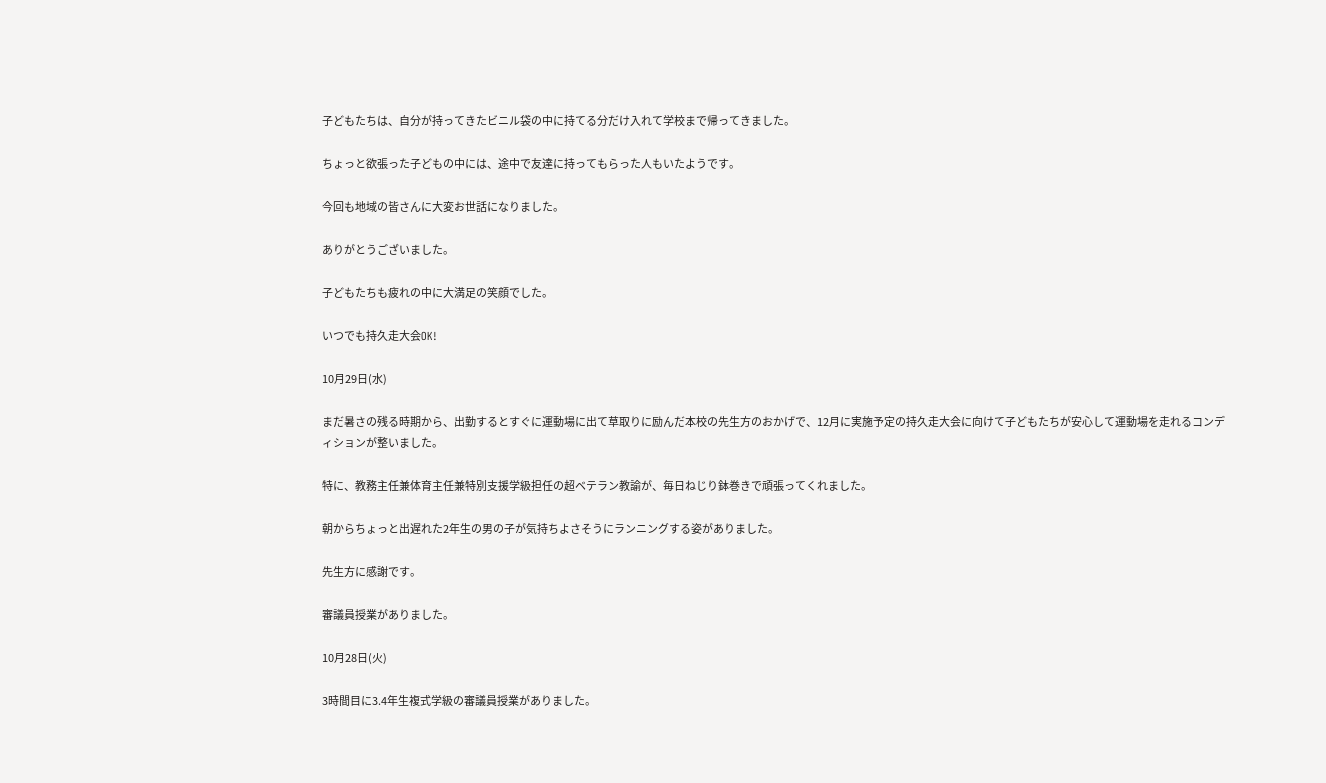子どもたちは、自分が持ってきたビニル袋の中に持てる分だけ入れて学校まで帰ってきました。

ちょっと欲張った子どもの中には、途中で友達に持ってもらった人もいたようです。

今回も地域の皆さんに大変お世話になりました。

ありがとうございました。

子どもたちも疲れの中に大満足の笑顔でした。

いつでも持久走大会OK!

10月29日(水)

まだ暑さの残る時期から、出勤するとすぐに運動場に出て草取りに励んだ本校の先生方のおかげで、12月に実施予定の持久走大会に向けて子どもたちが安心して運動場を走れるコンディションが整いました。

特に、教務主任兼体育主任兼特別支援学級担任の超ベテラン教諭が、毎日ねじり鉢巻きで頑張ってくれました。

朝からちょっと出遅れた2年生の男の子が気持ちよさそうにランニングする姿がありました。

先生方に感謝です。

審議員授業がありました。

10月28日(火)

3時間目に3.4年生複式学級の審議員授業がありました。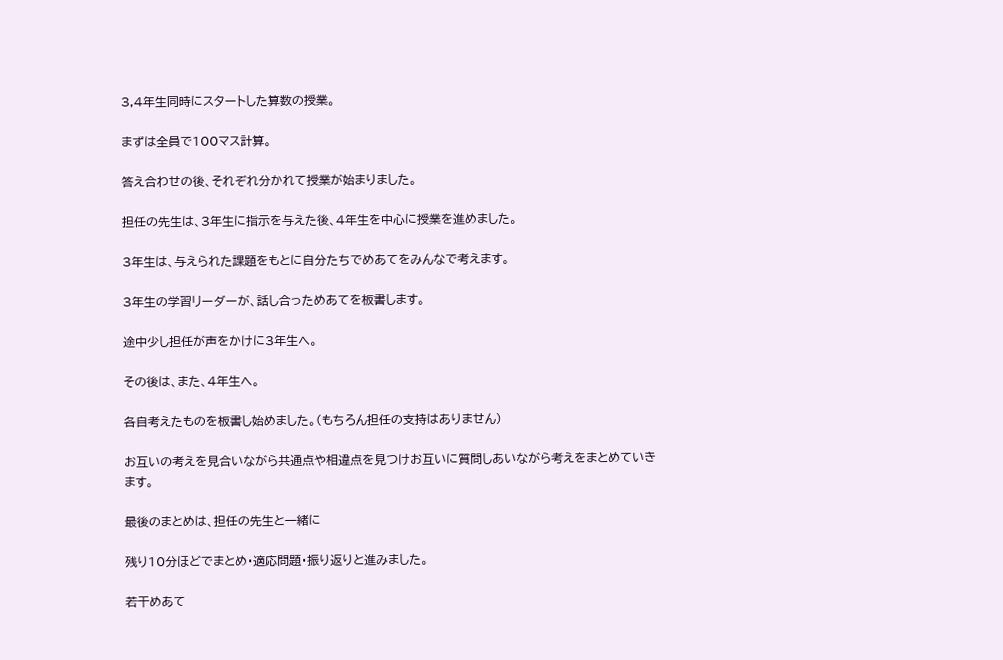3,4年生同時にスタートした算数の授業。

まずは全員で100マス計算。

答え合わせの後、それぞれ分かれて授業が始まりました。

担任の先生は、3年生に指示を与えた後、4年生を中心に授業を進めました。

3年生は、与えられた課題をもとに自分たちでめあてをみんなで考えます。

3年生の学習リーダーが、話し合っためあてを板書します。

途中少し担任が声をかけに3年生へ。

その後は、また、4年生へ。

各自考えたものを板書し始めました。(もちろん担任の支持はありません)

お互いの考えを見合いながら共通点や相違点を見つけお互いに質問しあいながら考えをまとめていきます。

最後のまとめは、担任の先生と一緒に

残り10分ほどでまとめ・適応問題・振り返りと進みました。

若干めあて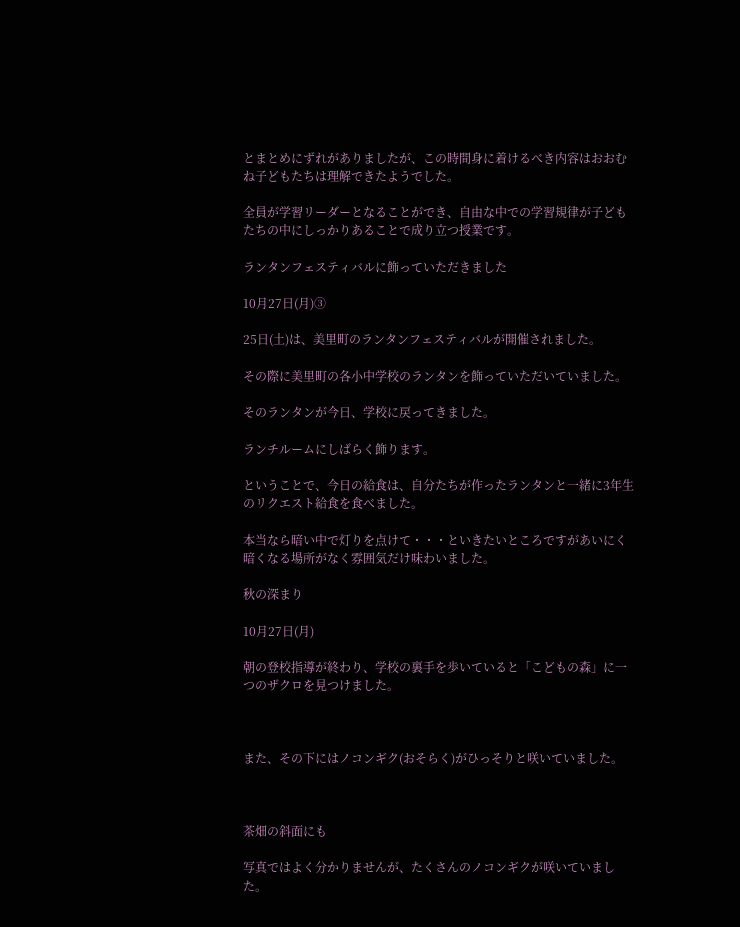とまとめにずれがありましたが、この時間身に着けるべき内容はおおむね子どもたちは理解できたようでした。

全員が学習リーダーとなることができ、自由な中での学習規律が子どもたちの中にしっかりあることで成り立つ授業です。

ランタンフェスティバルに飾っていただきました

10月27日(月)③

25日(土)は、美里町のランタンフェスティバルが開催されました。

その際に美里町の各小中学校のランタンを飾っていただいていました。

そのランタンが今日、学校に戻ってきました。

ランチルームにしばらく飾ります。

ということで、今日の給食は、自分たちが作ったランタンと一緒に3年生のリクエスト給食を食べました。

本当なら暗い中で灯りを点けて・・・といきたいところですがあいにく暗くなる場所がなく雰囲気だけ味わいました。

秋の深まり

10月27日(月)

朝の登校指導が終わり、学校の裏手を歩いていると「こどもの森」に一つのザクロを見つけました。



また、その下にはノコンギク(おそらく)がひっそりと咲いていました。



茶畑の斜面にも

写真ではよく分かりませんが、たくさんのノコンギクが咲いていました。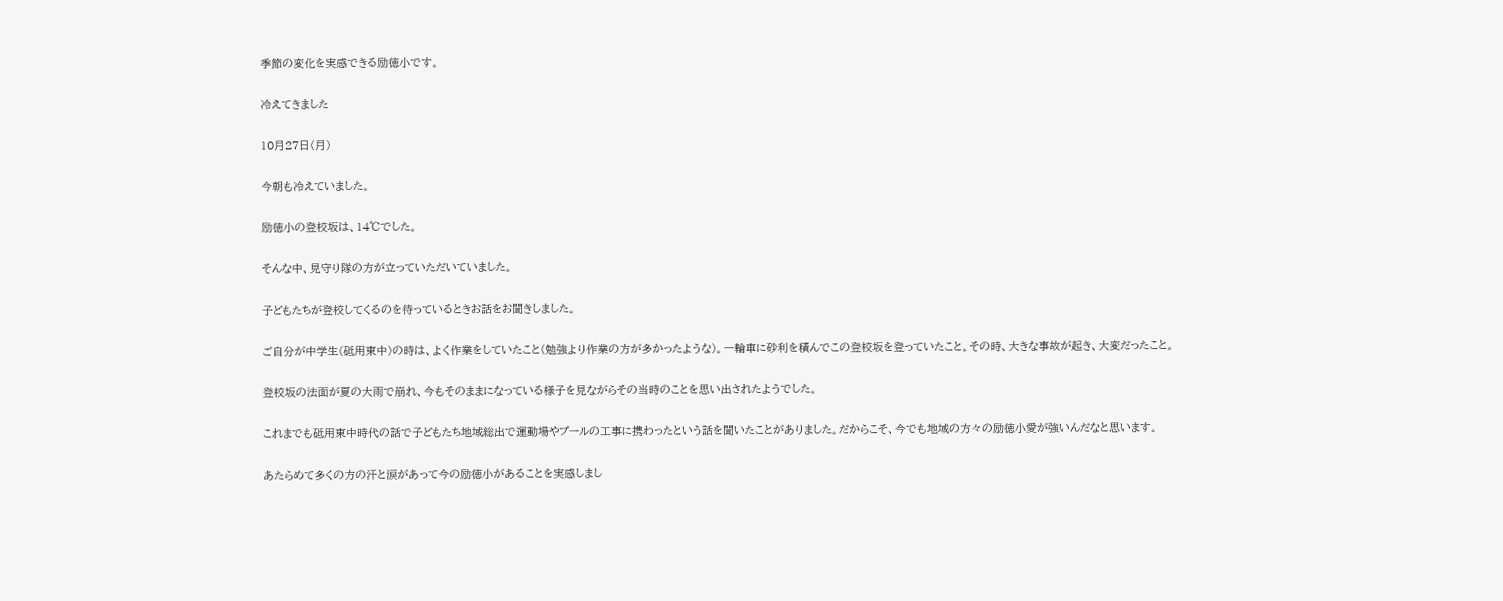季節の変化を実感できる励徳小です。

冷えてきました

10月27日(月)

今朝も冷えていました。

励徳小の登校坂は、14℃でした。

そんな中、見守り隊の方が立っていただいていました。

子どもたちが登校してくるのを待っているときお話をお聞きしました。

ご自分が中学生(砥用東中)の時は、よく作業をしていたこと(勉強より作業の方が多かったような)。一輪車に砂利を積んでこの登校坂を登っていたこと。その時、大きな事故が起き、大変だったこと。

登校坂の法面が夏の大雨で崩れ、今もそのままになっている様子を見ながらその当時のことを思い出されたようでした。

これまでも砥用東中時代の話で子どもたち地域総出で運動場やプールの工事に携わったという話を聞いたことがありました。だからこそ、今でも地域の方々の励徳小愛が強いんだなと思います。

あたらめて多くの方の汗と涙があって今の励徳小があることを実感しまし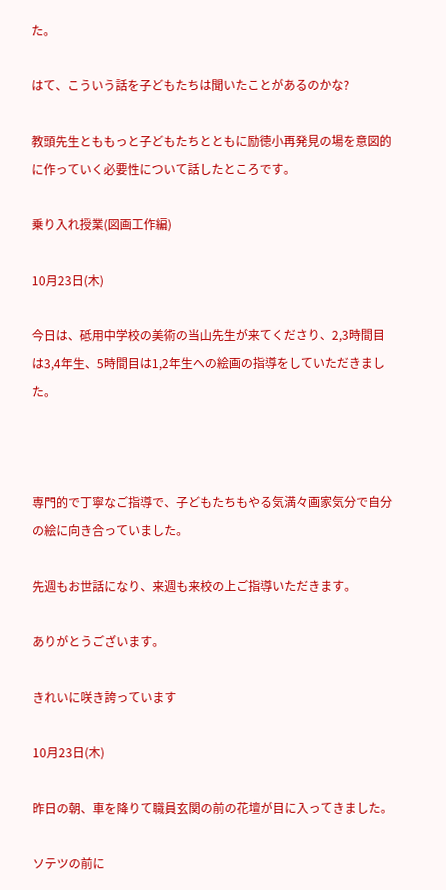た。

はて、こういう話を子どもたちは聞いたことがあるのかな?

教頭先生とももっと子どもたちとともに励徳小再発見の場を意図的に作っていく必要性について話したところです。

乗り入れ授業(図画工作編)

10月23日(木)

今日は、砥用中学校の美術の当山先生が来てくださり、2,3時間目は3,4年生、5時間目は1,2年生への絵画の指導をしていただきました。



専門的で丁寧なご指導で、子どもたちもやる気満々画家気分で自分の絵に向き合っていました。

先週もお世話になり、来週も来校の上ご指導いただきます。

ありがとうございます。

きれいに咲き誇っています

10月23日(木)

昨日の朝、車を降りて職員玄関の前の花壇が目に入ってきました。

ソテツの前に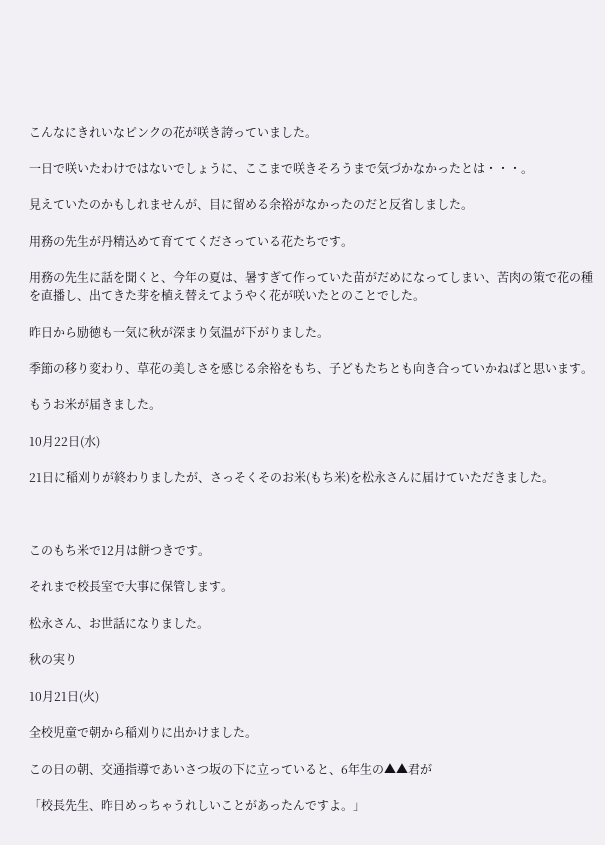こんなにきれいなピンクの花が咲き誇っていました。

一日で咲いたわけではないでしょうに、ここまで咲きそろうまで気づかなかったとは・・・。

見えていたのかもしれませんが、目に留める余裕がなかったのだと反省しました。

用務の先生が丹精込めて育ててくださっている花たちです。

用務の先生に話を聞くと、今年の夏は、暑すぎて作っていた苗がだめになってしまい、苦肉の策で花の種を直播し、出てきた芽を植え替えてようやく花が咲いたとのことでした。

昨日から励徳も一気に秋が深まり気温が下がりました。

季節の移り変わり、草花の美しさを感じる余裕をもち、子どもたちとも向き合っていかねばと思います。

もうお米が届きました。

10月22日(水)

21日に稲刈りが終わりましたが、さっそくそのお米(もち米)を松永さんに届けていただきました。



このもち米で12月は餅つきです。

それまで校長室で大事に保管します。

松永さん、お世話になりました。

秋の実り

10月21日(火)

全校児童で朝から稲刈りに出かけました。

この日の朝、交通指導であいさつ坂の下に立っていると、6年生の▲▲君が

「校長先生、昨日めっちゃうれしいことがあったんですよ。」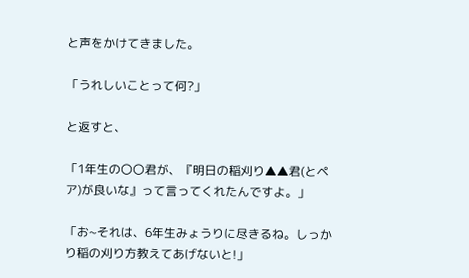と声をかけてきました。

「うれしいことって何?」

と返すと、

「1年生の〇〇君が、『明日の稲刈り▲▲君(とペア)が良いな』って言ってくれたんですよ。」

「お~それは、6年生みょうりに尽きるね。しっかり稲の刈り方教えてあげないと!」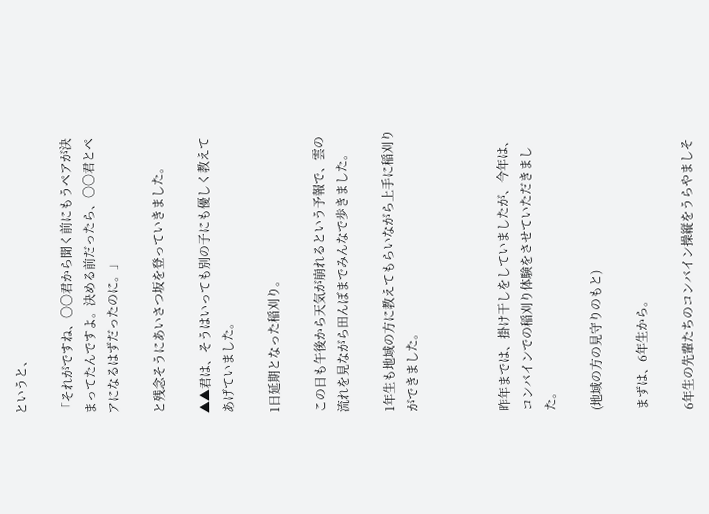というと、

「それがですね、〇〇君から聞く前にもうペアが決まってたんですよ。決める前だったら、〇〇君とペアになるはずだったのに。」

と残念そうにあいさつ坂を登っていきました。

▲▲君は、そうはいっても別の子にも優しく教えてあげていました。

1日延期となった稲刈り。

この日も午後から天気が崩れるという予報で、雲の流れを見ながら田んぼまでみんなで歩きました。

1年生も地域の方に教えてもらいながら上手に稲刈りができました。



昨年までは、掛け干しをしていましたが、今年は、コンバインでの稲刈り体験をさせていただきました。

(地域の方の見守りのもと)

まずは、6年生から。

6年生の先輩たちのコンバイン操縦をうらやましそ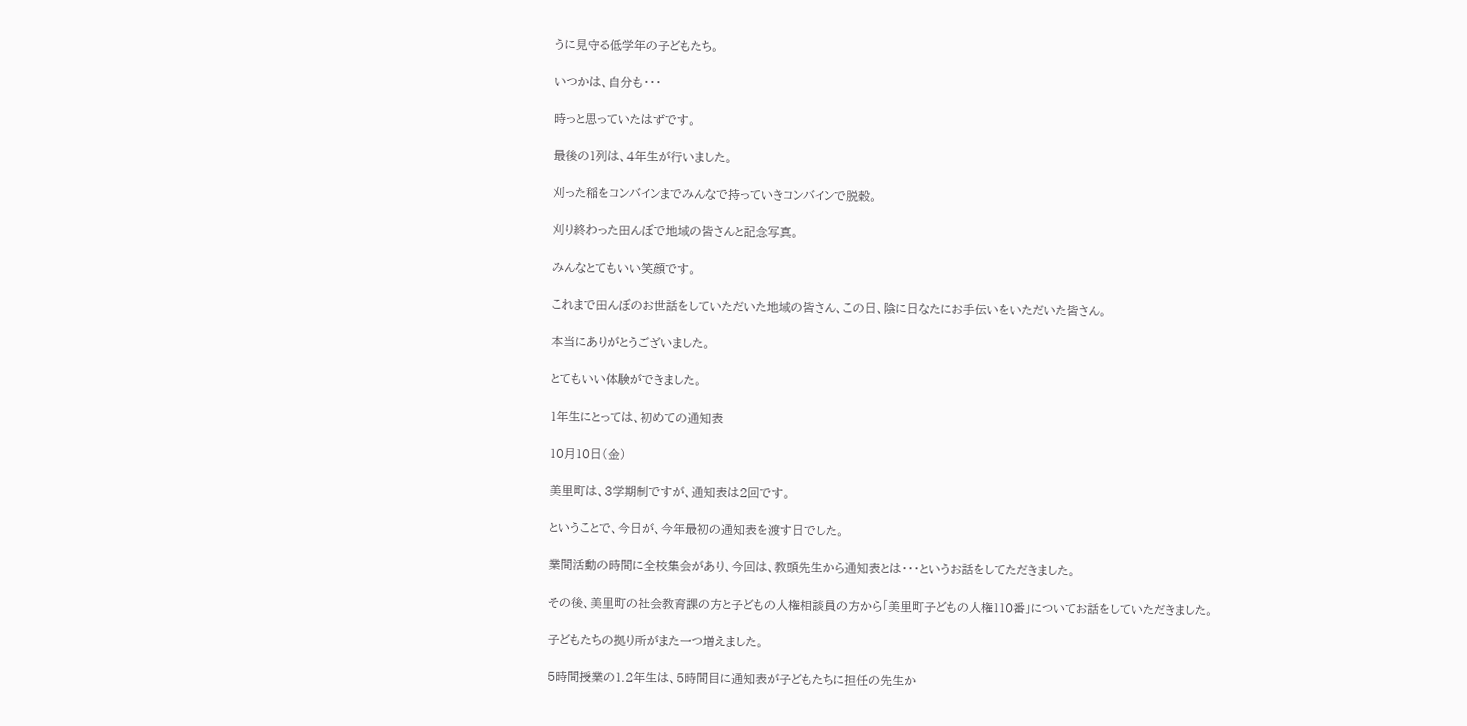うに見守る低学年の子どもたち。

いつかは、自分も・・・

時っと思っていたはずです。

最後の1列は、4年生が行いました。

刈った稲をコンバインまでみんなで持っていきコンバインで脱穀。

刈り終わった田んぼで地域の皆さんと記念写真。

みんなとてもいい笑顔です。

これまで田んぼのお世話をしていただいた地域の皆さん、この日、陰に日なたにお手伝いをいただいた皆さん。

本当にありがとうございました。

とてもいい体験ができました。

1年生にとっては、初めての通知表

10月10日(金)

美里町は、3学期制ですが、通知表は2回です。

ということで、今日が、今年最初の通知表を渡す日でした。

業間活動の時間に全校集会があり、今回は、教頭先生から通知表とは・・・というお話をしてただきました。

その後、美里町の社会教育課の方と子どもの人権相談員の方から「美里町子どもの人権110番」についてお話をしていただきました。

子どもたちの拠り所がまた一つ増えました。

5時間授業の1.2年生は、5時間目に通知表が子どもたちに担任の先生か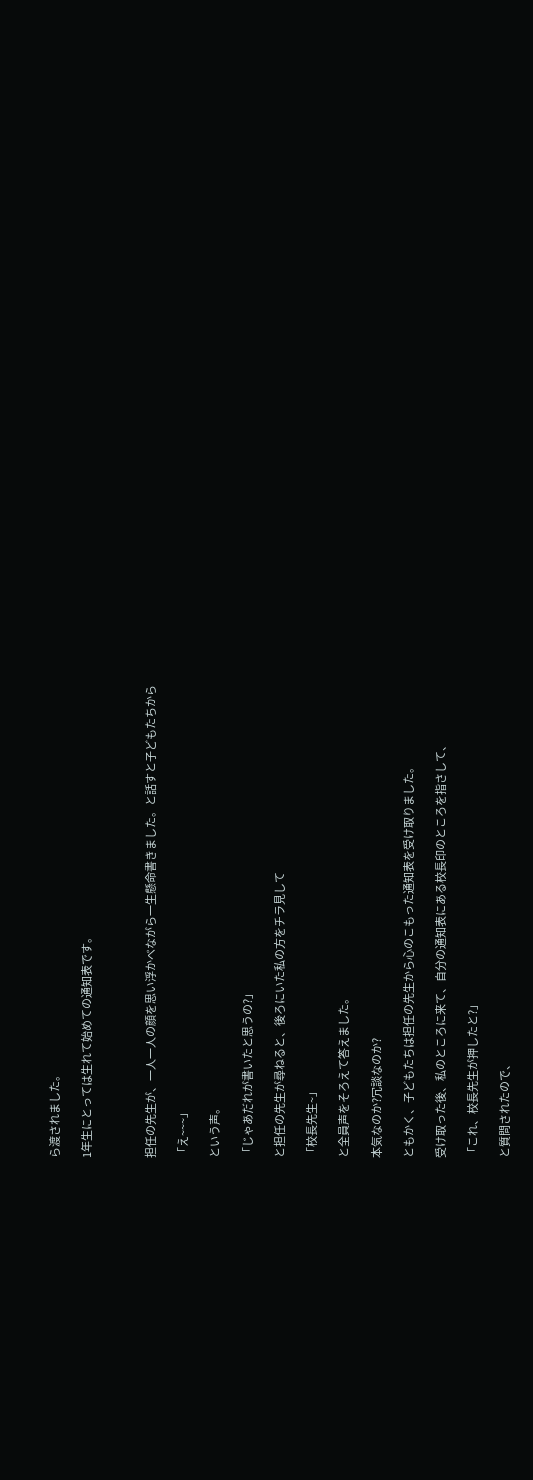ら渡されました。

1年生にとっては生れて始めての通知表です。



担任の先生が、一人一人の顔を思い浮かべながら一生懸命書きました。と話すと子どもたちから

「え~~~」

という声。

「じゃあだれが書いたと思うの?」

と担任の先生が尋ねると、後ろにいた私の方をチラ見して

「校長先生~」

と全員声をそろえて答えました。

本気なのか?冗談なのか?

ともかく、子どもたちは担任の先生から心のこもった通知表を受け取りました。

受け取った後、私のところに来て、自分の通知表にある校長印のところを指さして、

「これ、校長先生が押したと?」

と質問されたので、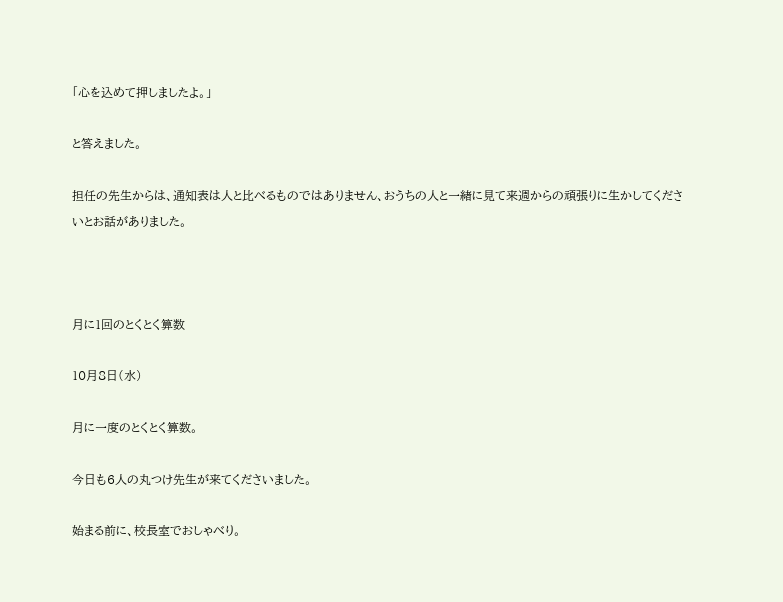「心を込めて押しましたよ。」

と答えました。

担任の先生からは、通知表は人と比べるものではありません、おうちの人と一緒に見て来週からの頑張りに生かしてくださいとお話がありました。



月に1回のとくとく算数

10月8日(水)

月に一度のとくとく算数。

今日も6人の丸つけ先生が来てくださいました。

始まる前に、校長室でおしゃべり。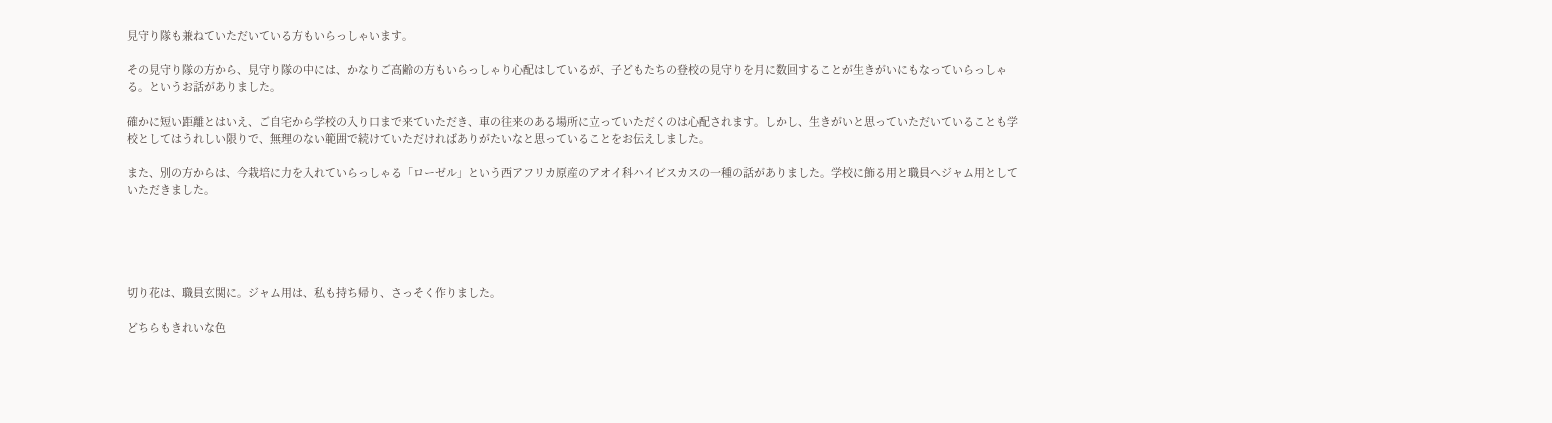見守り隊も兼ねていただいている方もいらっしゃいます。

その見守り隊の方から、見守り隊の中には、かなりご高齢の方もいらっしゃり心配はしているが、子どもたちの登校の見守りを月に数回することが生きがいにもなっていらっしゃる。というお話がありました。

確かに短い距離とはいえ、ご自宅から学校の入り口まで来ていただき、車の往来のある場所に立っていただくのは心配されます。しかし、生きがいと思っていただいていることも学校としてはうれしい限りで、無理のない範囲で続けていただければありがたいなと思っていることをお伝えしました。

また、別の方からは、今栽培に力を入れていらっしゃる「ローゼル」という西アフリカ原産のアオイ科ハイビスカスの一種の話がありました。学校に飾る用と職員へジャム用としていただきました。





切り花は、職員玄関に。ジャム用は、私も持ち帰り、さっそく作りました。

どちらもきれいな色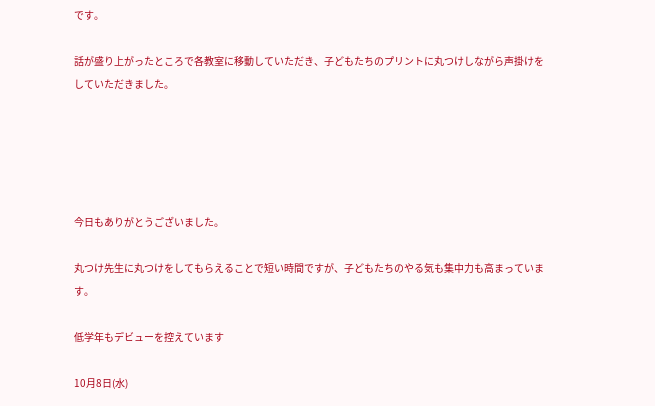です。

話が盛り上がったところで各教室に移動していただき、子どもたちのプリントに丸つけしながら声掛けをしていただきました。





今日もありがとうございました。

丸つけ先生に丸つけをしてもらえることで短い時間ですが、子どもたちのやる気も集中力も高まっています。

低学年もデビューを控えています

10月8日(水)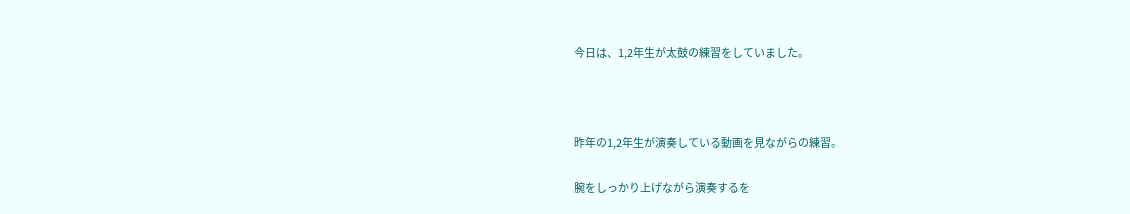今日は、1,2年生が太鼓の練習をしていました。



昨年の1,2年生が演奏している動画を見ながらの練習。

腕をしっかり上げながら演奏するを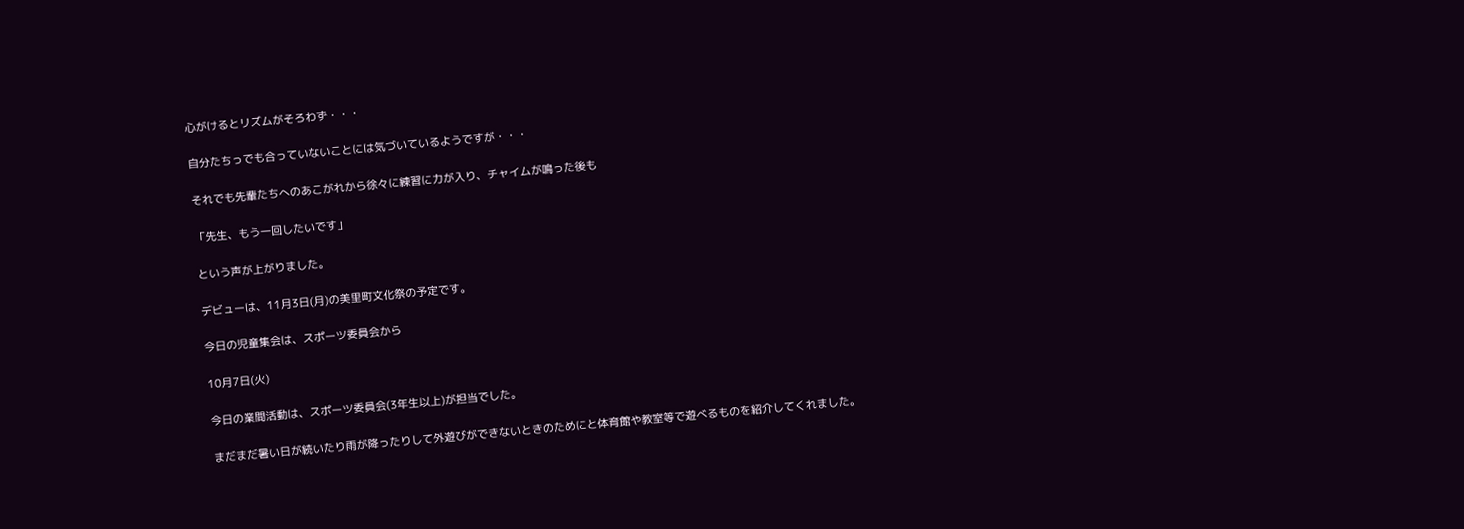心がけるとリズムがそろわず・・・

自分たちっでも合っていないことには気づいているようですが・・・

それでも先輩たちへのあこがれから徐々に練習に力が入り、チャイムが鳴った後も

「先生、もう一回したいです」

という声が上がりました。

デビューは、11月3日(月)の美里町文化祭の予定です。

今日の児童集会は、スポーツ委員会から

10月7日(火)

今日の業間活動は、スポーツ委員会(3年生以上)が担当でした。

まだまだ暑い日が続いたり雨が降ったりして外遊びができないときのためにと体育館や教室等で遊べるものを紹介してくれました。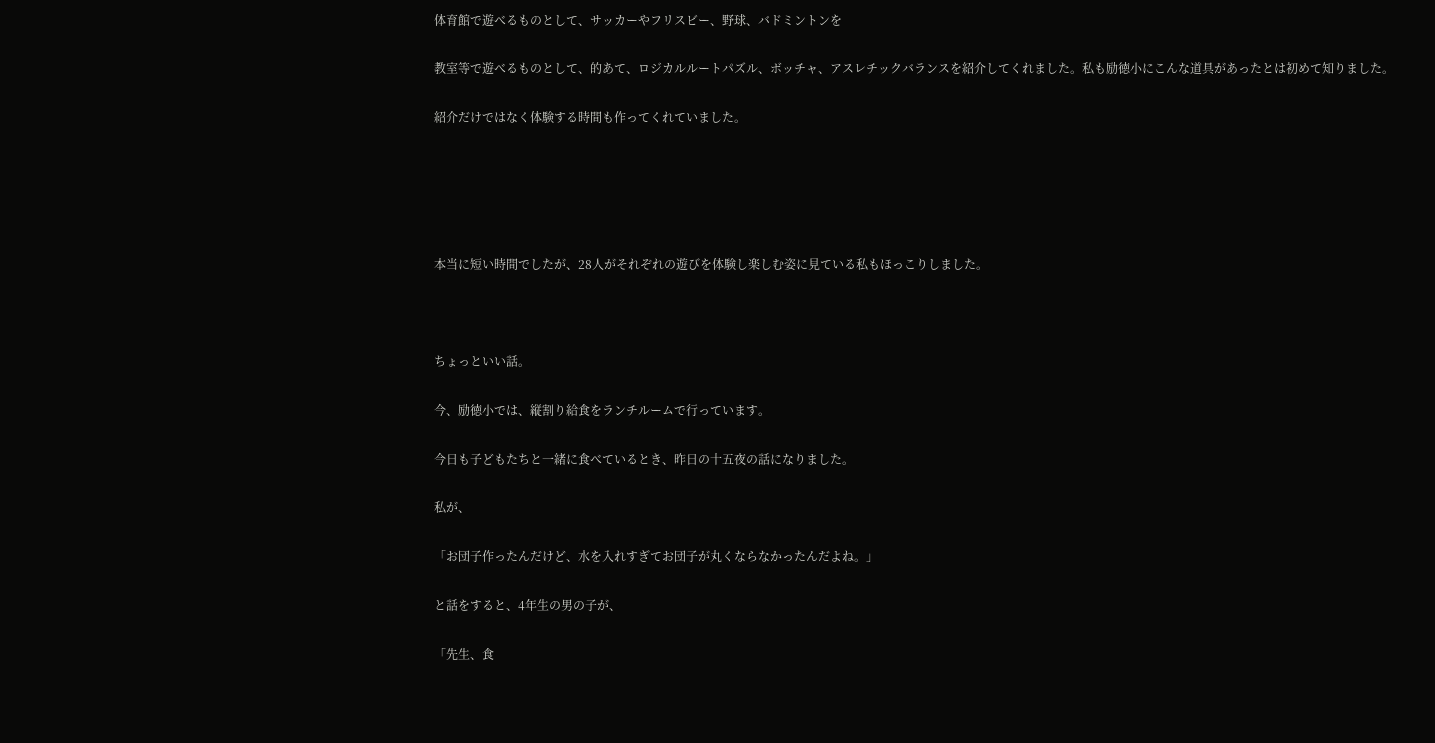体育館で遊べるものとして、サッカーやフリスビー、野球、バドミントンを

教室等で遊べるものとして、的あて、ロジカルルートパズル、ボッチャ、アスレチックバランスを紹介してくれました。私も励徳小にこんな道具があったとは初めて知りました。

紹介だけではなく体験する時間も作ってくれていました。





本当に短い時間でしたが、28人がそれぞれの遊びを体験し楽しむ姿に見ている私もほっこりしました。



ちょっといい話。

今、励徳小では、縦割り給食をランチルームで行っています。

今日も子どもたちと一緒に食べているとき、昨日の十五夜の話になりました。

私が、

「お団子作ったんだけど、水を入れすぎてお団子が丸くならなかったんだよね。」

と話をすると、4年生の男の子が、

「先生、食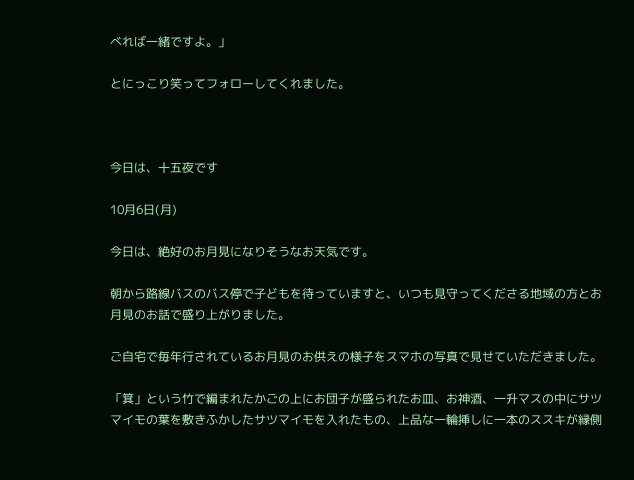べれば一緒ですよ。」

とにっこり笑ってフォローしてくれました。



今日は、十五夜です

10月6日(月)

今日は、絶好のお月見になりそうなお天気です。

朝から路線バスのバス停で子どもを待っていますと、いつも見守ってくださる地域の方とお月見のお話で盛り上がりました。

ご自宅で毎年行されているお月見のお供えの様子をスマホの写真で見せていただきました。

「箕」という竹で編まれたかごの上にお団子が盛られたお皿、お神酒、一升マスの中にサツマイモの葉を敷きふかしたサツマイモを入れたもの、上品な一輪挿しに一本のススキが縁側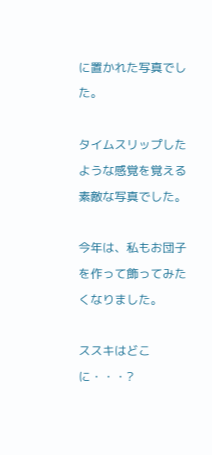に置かれた写真でした。

タイムスリップしたような感覚を覚える素敵な写真でした。

今年は、私もお団子を作って飾ってみたくなりました。

ススキはどこに・・・?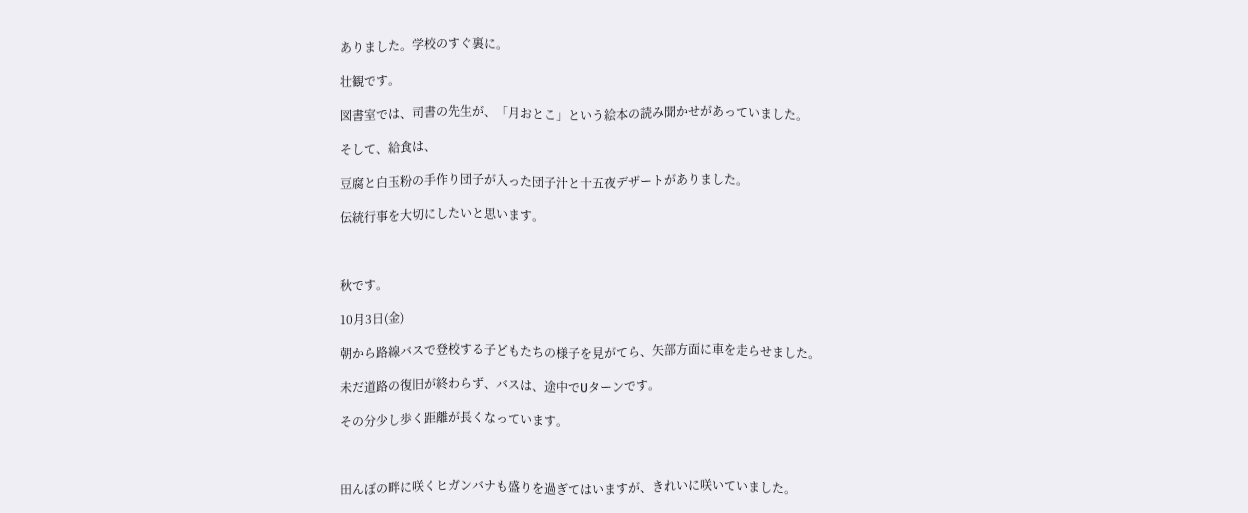ありました。学校のすぐ裏に。

壮観です。

図書室では、司書の先生が、「月おとこ」という絵本の読み聞かせがあっていました。

そして、給食は、

豆腐と白玉粉の手作り団子が入った団子汁と十五夜デザートがありました。

伝統行事を大切にしたいと思います。



秋です。

10月3日(金)

朝から路線バスで登校する子どもたちの様子を見がてら、矢部方面に車を走らせました。

未だ道路の復旧が終わらず、バスは、途中でUターンです。

その分少し歩く距離が長くなっています。



田んぼの畔に咲くヒガンバナも盛りを過ぎてはいますが、きれいに咲いていました。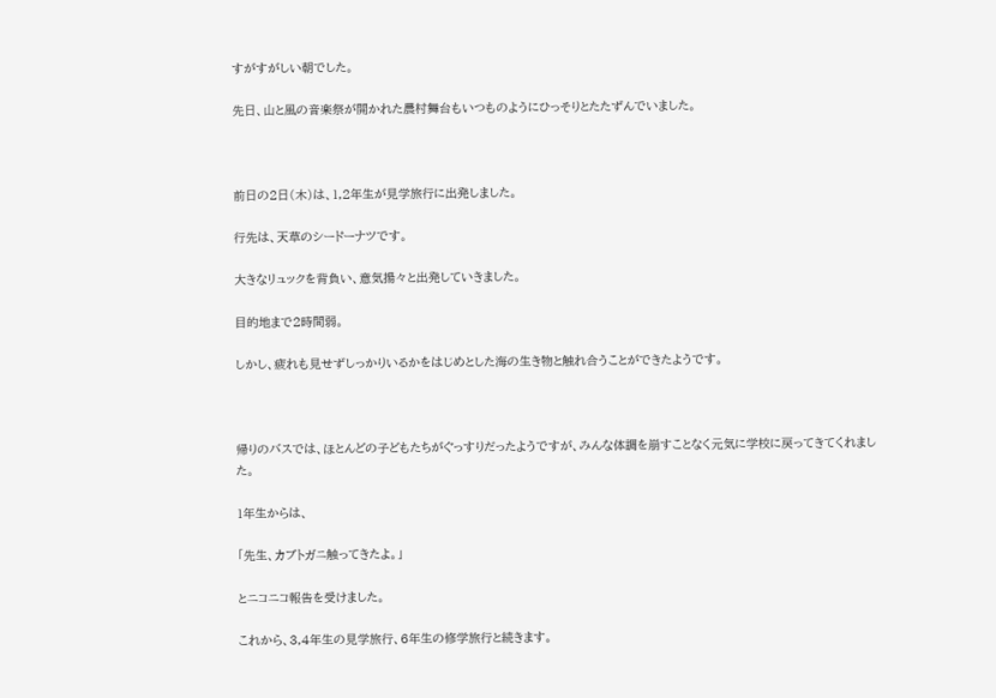すがすがしい朝でした。

先日、山と風の音楽祭が開かれた農村舞台もいつものようにひっそりとたたずんでいました。



前日の2日(木)は、1,2年生が見学旅行に出発しました。

行先は、天草のシードーナツです。

大きなリュックを背負い、意気揚々と出発していきました。

目的地まで2時間弱。

しかし、疲れも見せずしっかりいるかをはじめとした海の生き物と触れ合うことができたようです。



帰りのバスでは、ほとんどの子どもたちがぐっすりだったようですが、みんな体調を崩すことなく元気に学校に戻ってきてくれました。

1年生からは、

「先生、カブトガニ触ってきたよ。」

とニコニコ報告を受けました。

これから、3,4年生の見学旅行、6年生の修学旅行と続きます。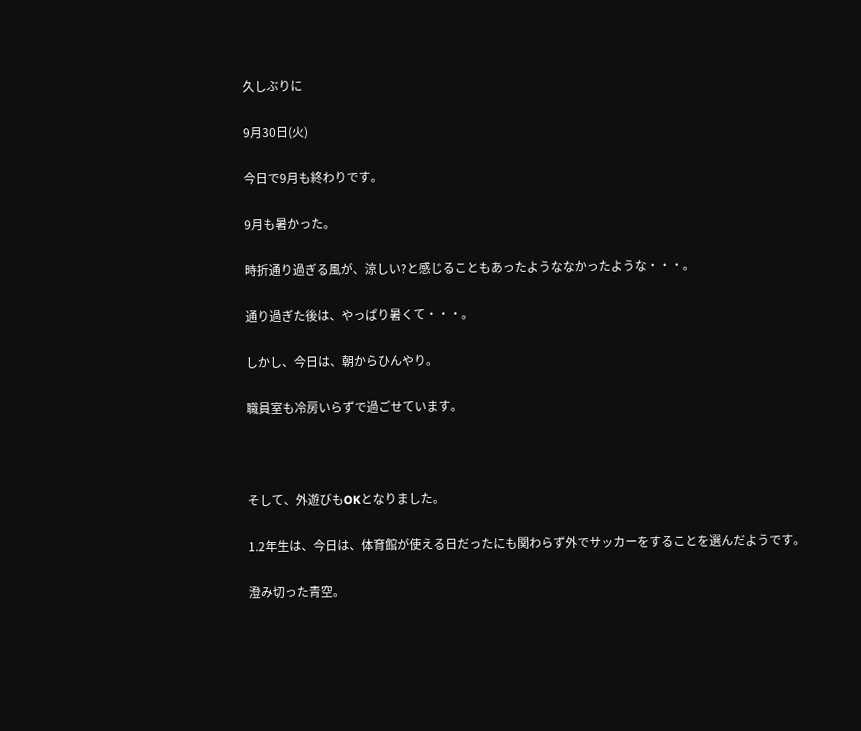久しぶりに

9月30日(火)

今日で9月も終わりです。

9月も暑かった。

時折通り過ぎる風が、涼しい?と感じることもあったようななかったような・・・。

通り過ぎた後は、やっぱり暑くて・・・。

しかし、今日は、朝からひんやり。

職員室も冷房いらずで過ごせています。



そして、外遊びもOKとなりました。

1.2年生は、今日は、体育館が使える日だったにも関わらず外でサッカーをすることを選んだようです。

澄み切った青空。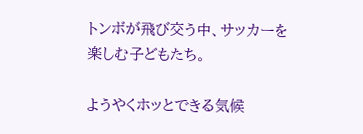トンボが飛び交う中、サッカーを楽しむ子どもたち。

ようやくホッとできる気候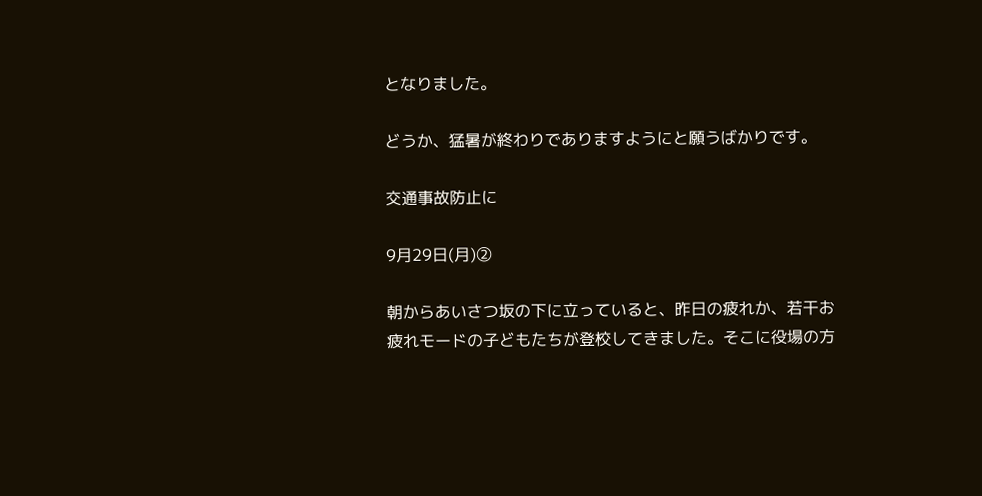となりました。

どうか、猛暑が終わりでありますようにと願うばかりです。

交通事故防止に

9月29日(月)②

朝からあいさつ坂の下に立っていると、昨日の疲れか、若干お疲れモードの子どもたちが登校してきました。そこに役場の方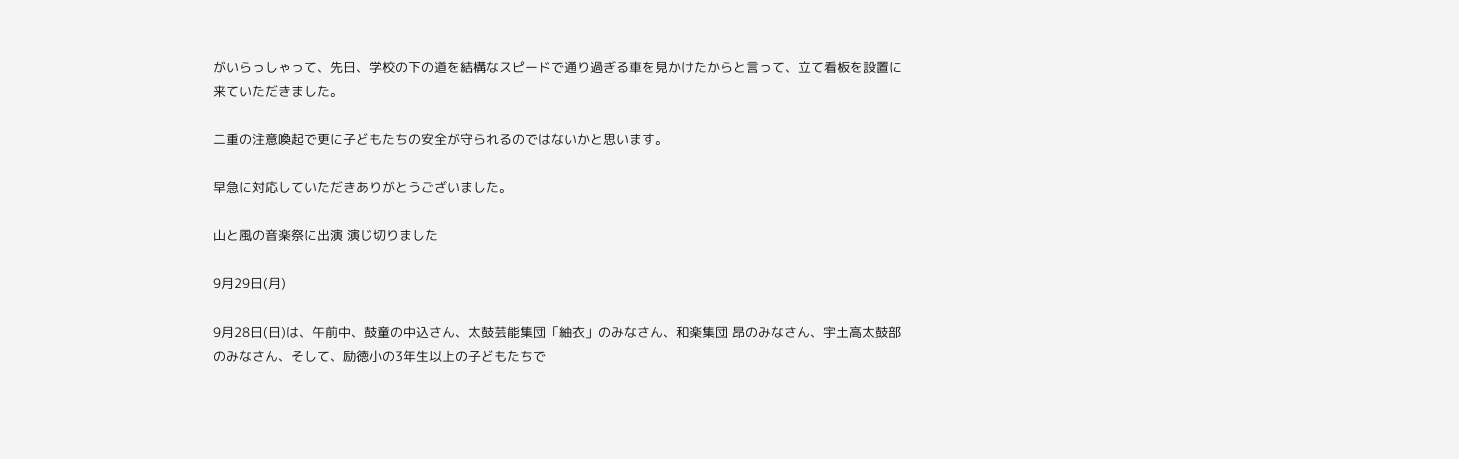がいらっしゃって、先日、学校の下の道を結構なスピードで通り過ぎる車を見かけたからと言って、立て看板を設置に来ていただきました。

二重の注意喚起で更に子どもたちの安全が守られるのではないかと思います。

早急に対応していただきありがとうございました。

山と風の音楽祭に出演 演じ切りました

9月29日(月)

9月28日(日)は、午前中、鼓童の中込さん、太鼓芸能集団「紬衣」のみなさん、和楽集団 昂のみなさん、宇土高太鼓部のみなさん、そして、励徳小の3年生以上の子どもたちで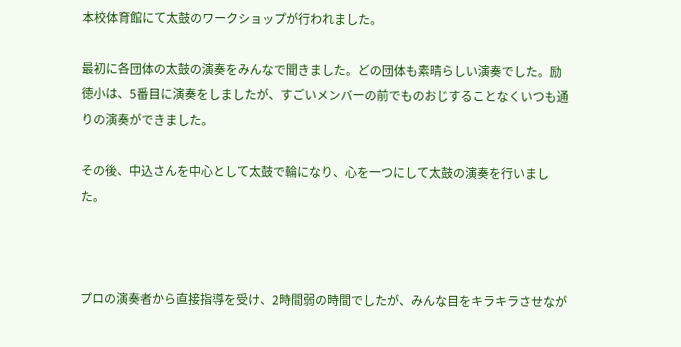本校体育館にて太鼓のワークショップが行われました。

最初に各団体の太鼓の演奏をみんなで聞きました。どの団体も素晴らしい演奏でした。励徳小は、5番目に演奏をしましたが、すごいメンバーの前でものおじすることなくいつも通りの演奏ができました。

その後、中込さんを中心として太鼓で輪になり、心を一つにして太鼓の演奏を行いました。



プロの演奏者から直接指導を受け、2時間弱の時間でしたが、みんな目をキラキラさせなが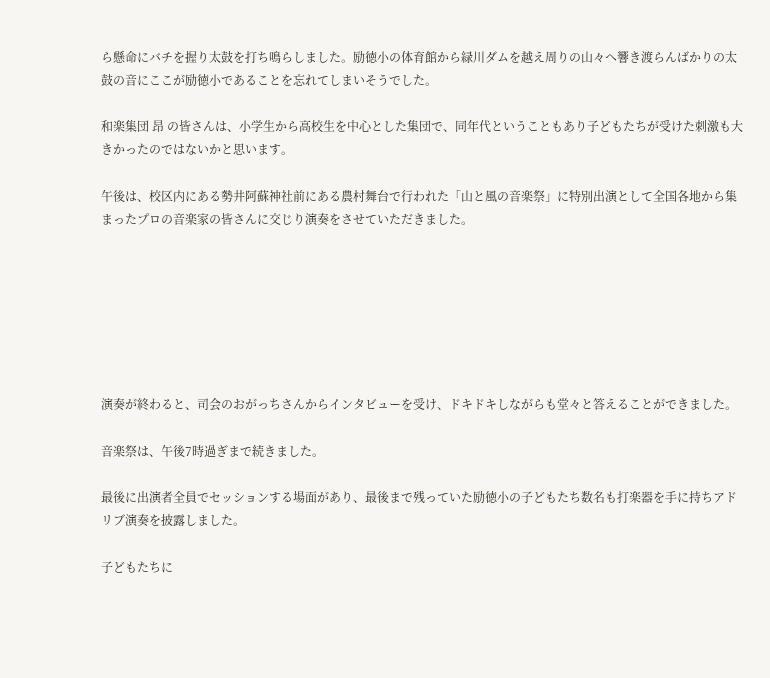ら懸命にバチを握り太鼓を打ち鳴らしました。励徳小の体育館から緑川ダムを越え周りの山々へ響き渡らんばかりの太鼓の音にここが励徳小であることを忘れてしまいそうでした。

和楽集団 昂 の皆さんは、小学生から高校生を中心とした集団で、同年代ということもあり子どもたちが受けた刺激も大きかったのではないかと思います。

午後は、校区内にある勢井阿蘇神社前にある農村舞台で行われた「山と風の音楽祭」に特別出演として全国各地から集まったプロの音楽家の皆さんに交じり演奏をさせていただきました。







演奏が終わると、司会のおがっちさんからインタビューを受け、ドキドキしながらも堂々と答えることができました。

音楽祭は、午後7時過ぎまで続きました。

最後に出演者全員でセッションする場面があり、最後まで残っていた励徳小の子どもたち数名も打楽器を手に持ちアドリブ演奏を披露しました。

子どもたちに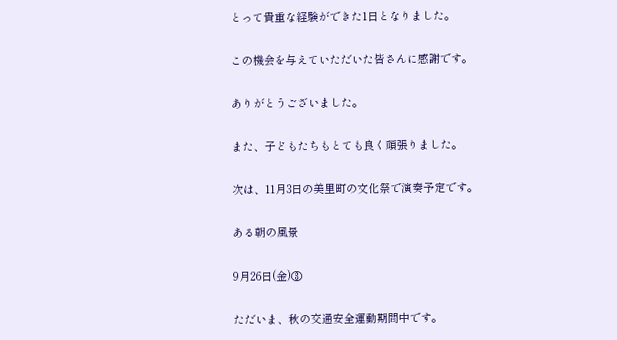とって貴重な経験ができた1日となりました。

この機会を与えていただいた皆さんに感謝です。

ありがとうございました。

また、子どもたちもとても良く頑張りました。

次は、11月3日の美里町の文化祭で演奏予定です。

ある朝の風景

9月26日(金)③

ただいま、秋の交通安全運動期間中です。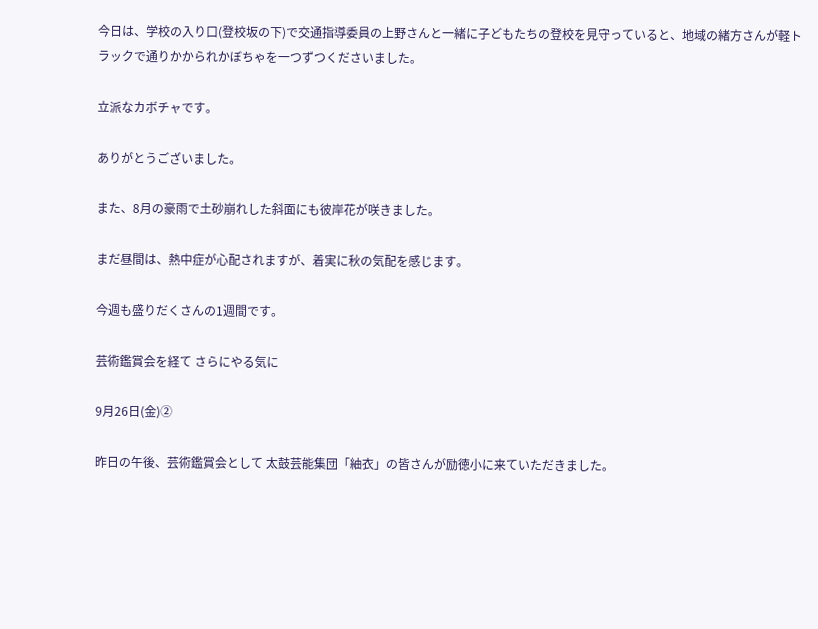今日は、学校の入り口(登校坂の下)で交通指導委員の上野さんと一緒に子どもたちの登校を見守っていると、地域の緒方さんが軽トラックで通りかかられかぼちゃを一つずつくださいました。

立派なカボチャです。

ありがとうございました。

また、8月の豪雨で土砂崩れした斜面にも彼岸花が咲きました。

まだ昼間は、熱中症が心配されますが、着実に秋の気配を感じます。

今週も盛りだくさんの1週間です。

芸術鑑賞会を経て さらにやる気に

9月26日(金)②

昨日の午後、芸術鑑賞会として 太鼓芸能集団「紬衣」の皆さんが励徳小に来ていただきました。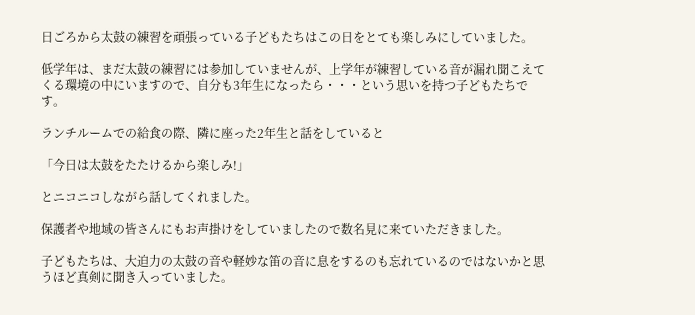日ごろから太鼓の練習を頑張っている子どもたちはこの日をとても楽しみにしていました。

低学年は、まだ太鼓の練習には参加していませんが、上学年が練習している音が漏れ聞こえてくる環境の中にいますので、自分も3年生になったら・・・という思いを持つ子どもたちです。

ランチルームでの給食の際、隣に座った2年生と話をしていると

「今日は太鼓をたたけるから楽しみ!」

とニコニコしながら話してくれました。

保護者や地域の皆さんにもお声掛けをしていましたので数名見に来ていただきました。

子どもたちは、大迫力の太鼓の音や軽妙な笛の音に息をするのも忘れているのではないかと思うほど真剣に聞き入っていました。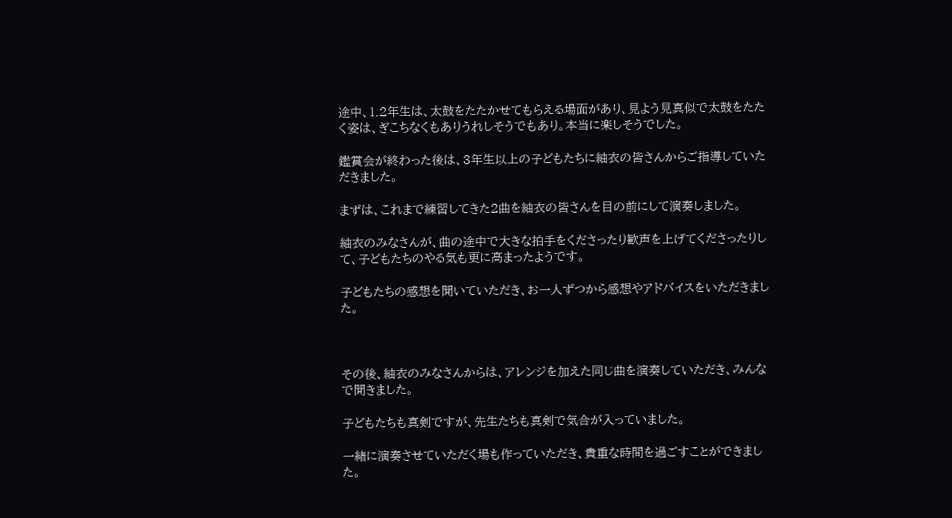途中、1.2年生は、太鼓をたたかせてもらえる場面があり、見よう見真似で太鼓をたたく姿は、ぎこちなくもありうれしそうでもあり。本当に楽しそうでした。

鑑賞会が終わった後は、3年生以上の子どもたちに紬衣の皆さんからご指導していただきました。

まずは、これまで練習してきた2曲を紬衣の皆さんを目の前にして演奏しました。

紬衣のみなさんが、曲の途中で大きな拍手をくださったり歓声を上げてくださったりして、子どもたちのやる気も更に高まったようです。

子どもたちの感想を聞いていただき、お一人ずつから感想やアドバイスをいただきました。



その後、紬衣のみなさんからは、アレンジを加えた同じ曲を演奏していただき、みんなで聞きました。

子どもたちも真剣ですが、先生たちも真剣で気合が入っていました。

一緒に演奏させていただく場も作っていただき、貴重な時間を過ごすことができました。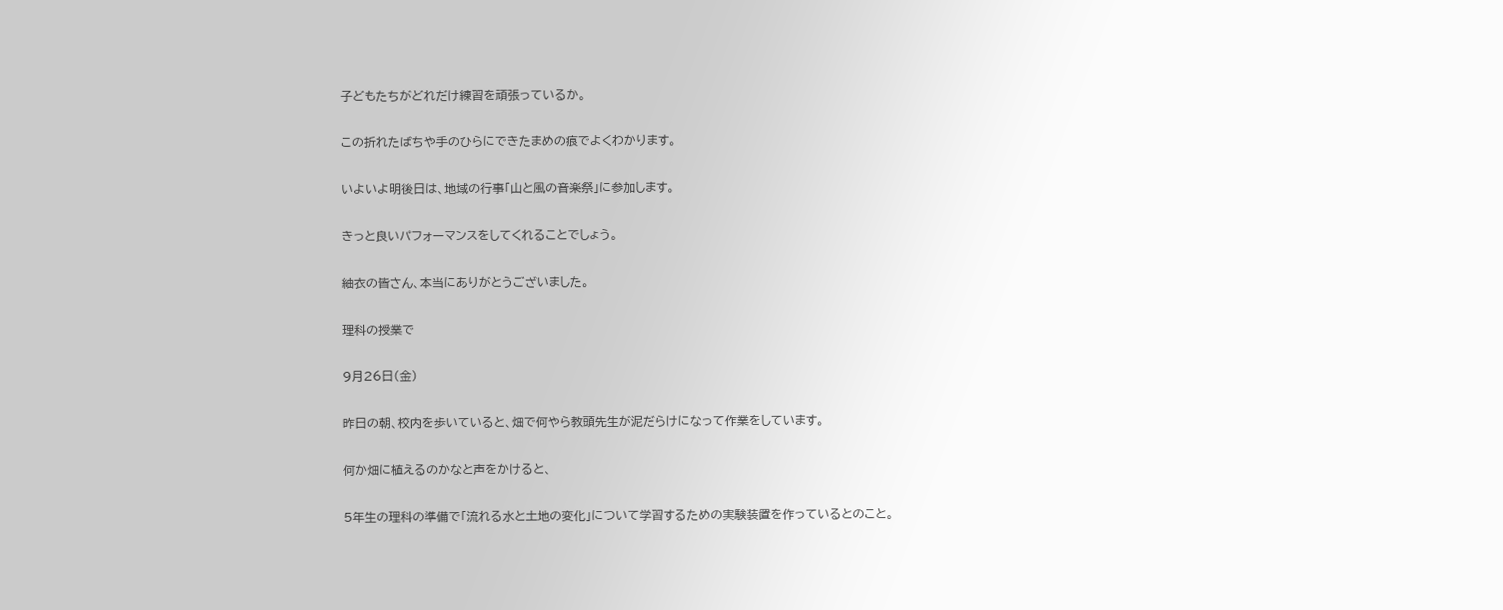子どもたちがどれだけ練習を頑張っているか。

この折れたばちや手のひらにできたまめの痕でよくわかります。

いよいよ明後日は、地域の行事「山と風の音楽祭」に参加します。

きっと良いパフォーマンスをしてくれることでしょう。

紬衣の皆さん、本当にありがとうございました。

理科の授業で

9月26日(金)

昨日の朝、校内を歩いていると、畑で何やら教頭先生が泥だらけになって作業をしています。

何か畑に植えるのかなと声をかけると、

5年生の理科の準備で「流れる水と土地の変化」について学習するための実験装置を作っているとのこと。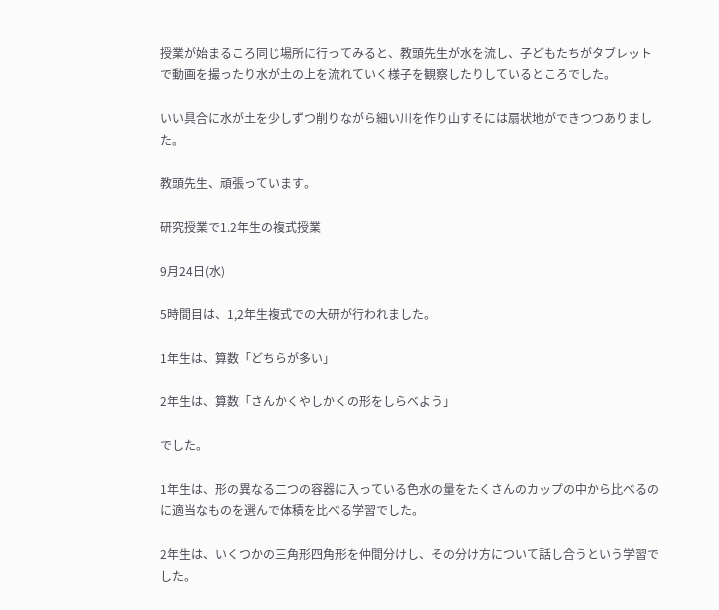授業が始まるころ同じ場所に行ってみると、教頭先生が水を流し、子どもたちがタブレットで動画を撮ったり水が土の上を流れていく様子を観察したりしているところでした。

いい具合に水が土を少しずつ削りながら細い川を作り山すそには扇状地ができつつありました。

教頭先生、頑張っています。

研究授業で1.2年生の複式授業

9月24日(水)

5時間目は、1,2年生複式での大研が行われました。

1年生は、算数「どちらが多い」

2年生は、算数「さんかくやしかくの形をしらべよう」

でした。

1年生は、形の異なる二つの容器に入っている色水の量をたくさんのカップの中から比べるのに適当なものを選んで体積を比べる学習でした。

2年生は、いくつかの三角形四角形を仲間分けし、その分け方について話し合うという学習でした。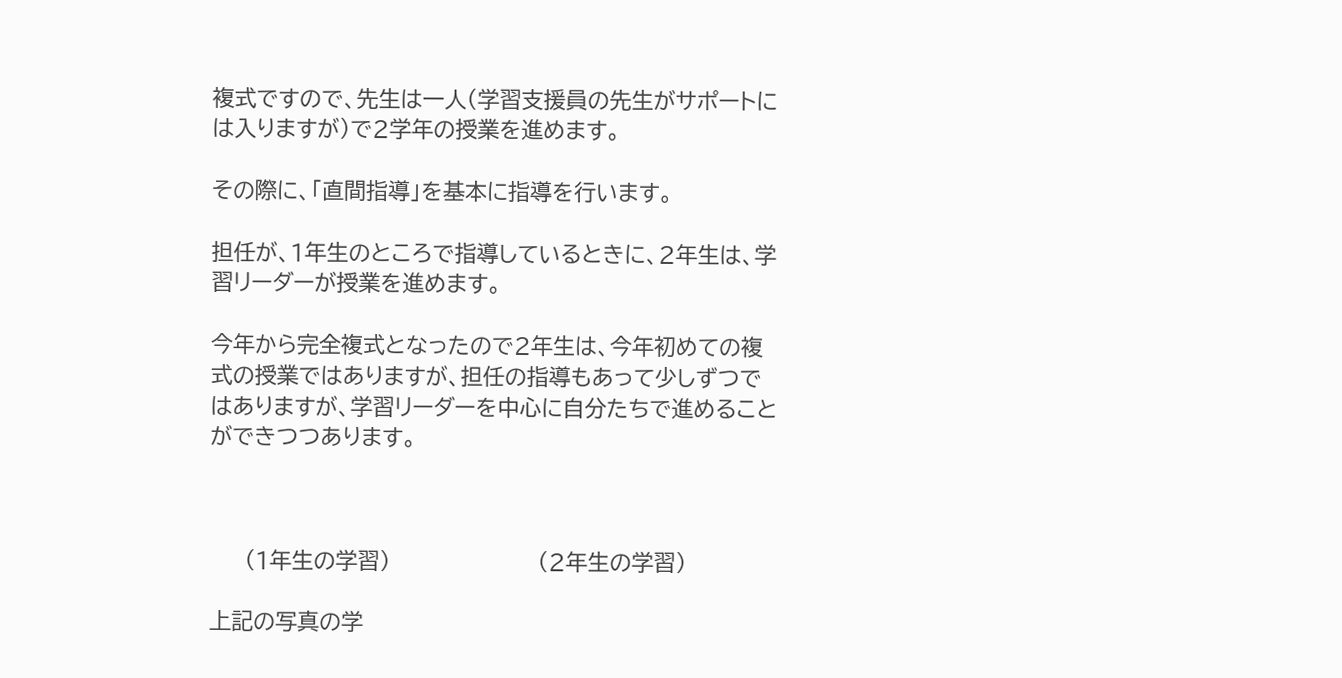複式ですので、先生は一人(学習支援員の先生がサポートには入りますが)で2学年の授業を進めます。

その際に、「直間指導」を基本に指導を行います。

担任が、1年生のところで指導しているときに、2年生は、学習リーダーが授業を進めます。

今年から完全複式となったので2年生は、今年初めての複式の授業ではありますが、担任の指導もあって少しずつではありますが、学習リーダーを中心に自分たちで進めることができつつあります。



     (1年生の学習)                     (2年生の学習)

上記の写真の学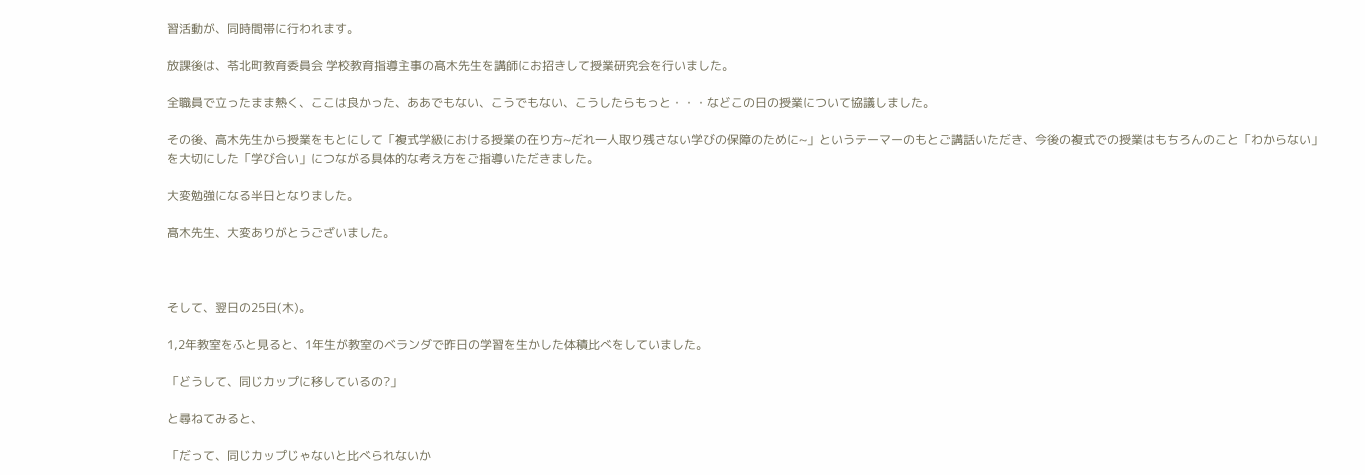習活動が、同時間帯に行われます。

放課後は、苓北町教育委員会 学校教育指導主事の髙木先生を講師にお招きして授業研究会を行いました。

全職員で立ったまま熱く、ここは良かった、ああでもない、こうでもない、こうしたらもっと・・・などこの日の授業について協議しました。

その後、高木先生から授業をもとにして「複式学級における授業の在り方~だれ一人取り残さない学びの保障のために~」というテーマーのもとご講話いただき、今後の複式での授業はもちろんのこと「わからない」を大切にした「学び合い」につながる具体的な考え方をご指導いただきました。

大変勉強になる半日となりました。

髙木先生、大変ありがとうございました。



そして、翌日の25日(木)。

1,2年教室をふと見ると、1年生が教室のベランダで昨日の学習を生かした体積比べをしていました。

「どうして、同じカップに移しているの?」

と尋ねてみると、

「だって、同じカップじゃないと比べられないか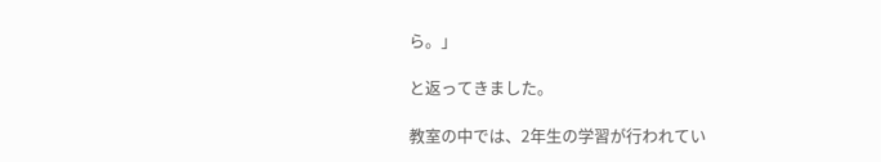ら。」

と返ってきました。

教室の中では、2年生の学習が行われてい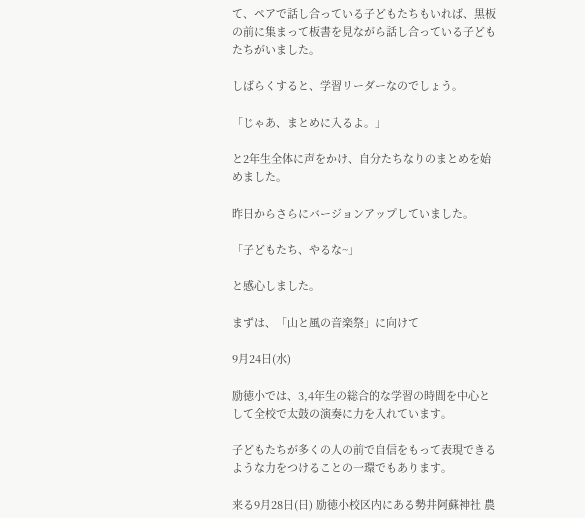て、ペアで話し合っている子どもたちもいれば、黒板の前に集まって板書を見ながら話し合っている子どもたちがいました。

しばらくすると、学習リーダーなのでしょう。

「じゃあ、まとめに入るよ。」

と2年生全体に声をかけ、自分たちなりのまとめを始めました。

昨日からさらにバージョンアップしていました。

「子どもたち、やるな~」

と感心しました。

まずは、「山と風の音楽祭」に向けて

9月24日(水)

励徳小では、3,4年生の総合的な学習の時間を中心として全校で太鼓の演奏に力を入れています。

子どもたちが多くの人の前で自信をもって表現できるような力をつけることの一環でもあります。

来る9月28日(日) 励徳小校区内にある勢井阿蘇神社 農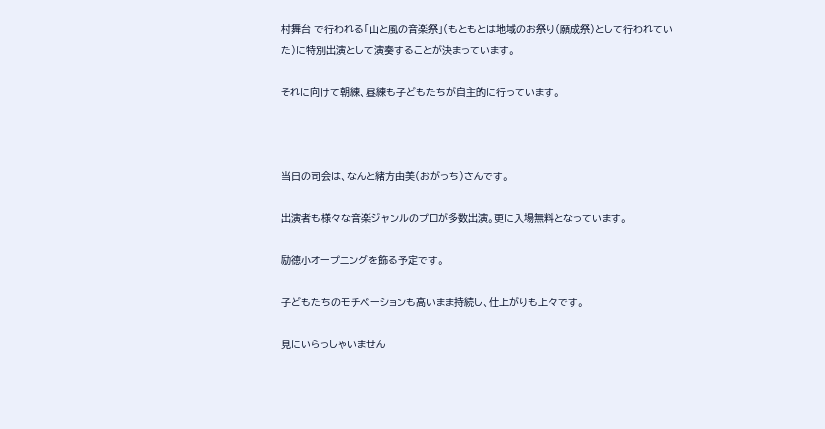村舞台 で行われる「山と風の音楽祭」(もともとは地域のお祭り(願成祭)として行われていた)に特別出演として演奏することが決まっています。

それに向けて朝練、昼練も子どもたちが自主的に行っています。



当日の司会は、なんと緒方由美(おがっち)さんです。

出演者も様々な音楽ジャンルのプロが多数出演。更に入場無料となっています。

励徳小オープニングを飾る予定です。

子どもたちのモチベーションも高いまま持続し、仕上がりも上々です。

見にいらっしゃいません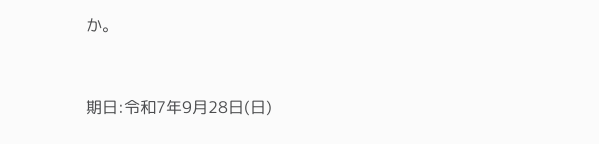か。



期日:令和7年9月28日(日)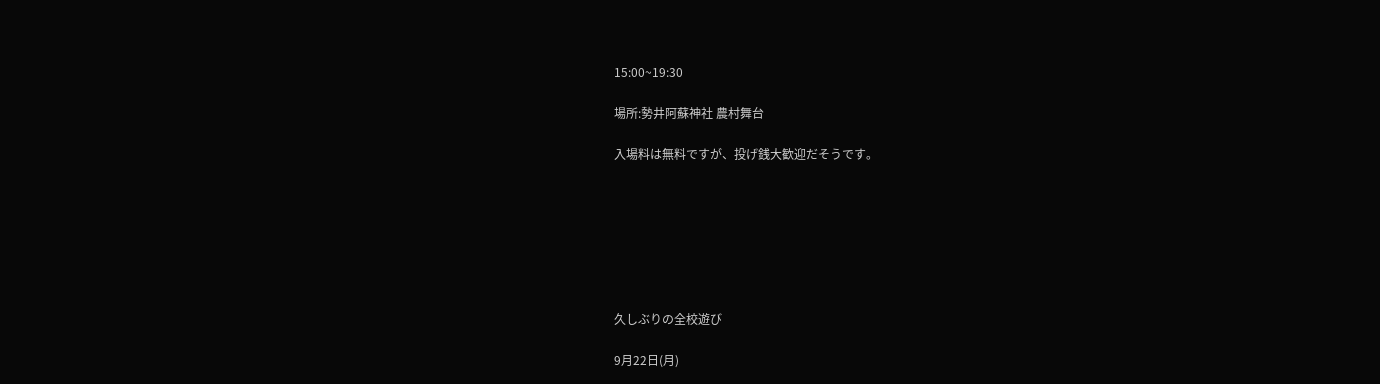15:00~19:30

場所:勢井阿蘇神社 農村舞台

入場料は無料ですが、投げ銭大歓迎だそうです。







久しぶりの全校遊び

9月22日(月)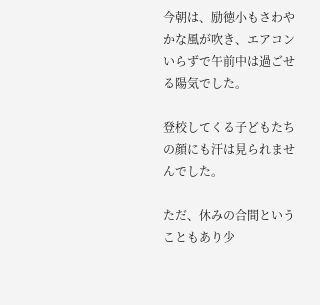今朝は、励徳小もさわやかな風が吹き、エアコンいらずで午前中は過ごせる陽気でした。

登校してくる子どもたちの顔にも汗は見られませんでした。

ただ、休みの合間ということもあり少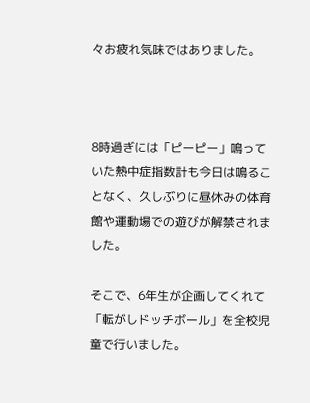々お疲れ気味ではありました。



8時過ぎには「ピーピー」鳴っていた熱中症指数計も今日は鳴ることなく、久しぶりに昼休みの体育館や運動場での遊びが解禁されました。

そこで、6年生が企画してくれて「転がしドッチボール」を全校児童で行いました。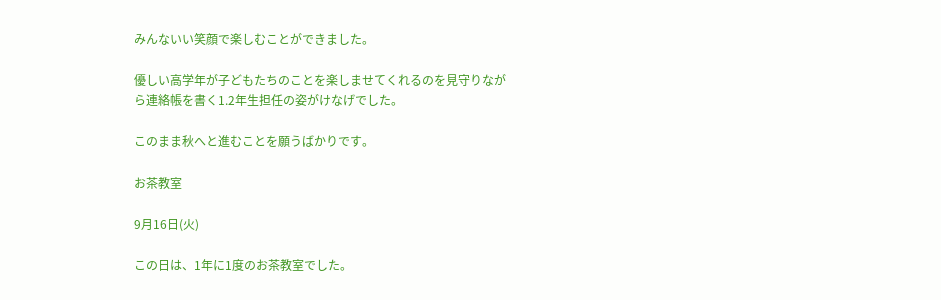みんないい笑顔で楽しむことができました。

優しい高学年が子どもたちのことを楽しませてくれるのを見守りながら連絡帳を書く1.2年生担任の姿がけなげでした。

このまま秋へと進むことを願うばかりです。

お茶教室

9月16日(火)

この日は、1年に1度のお茶教室でした。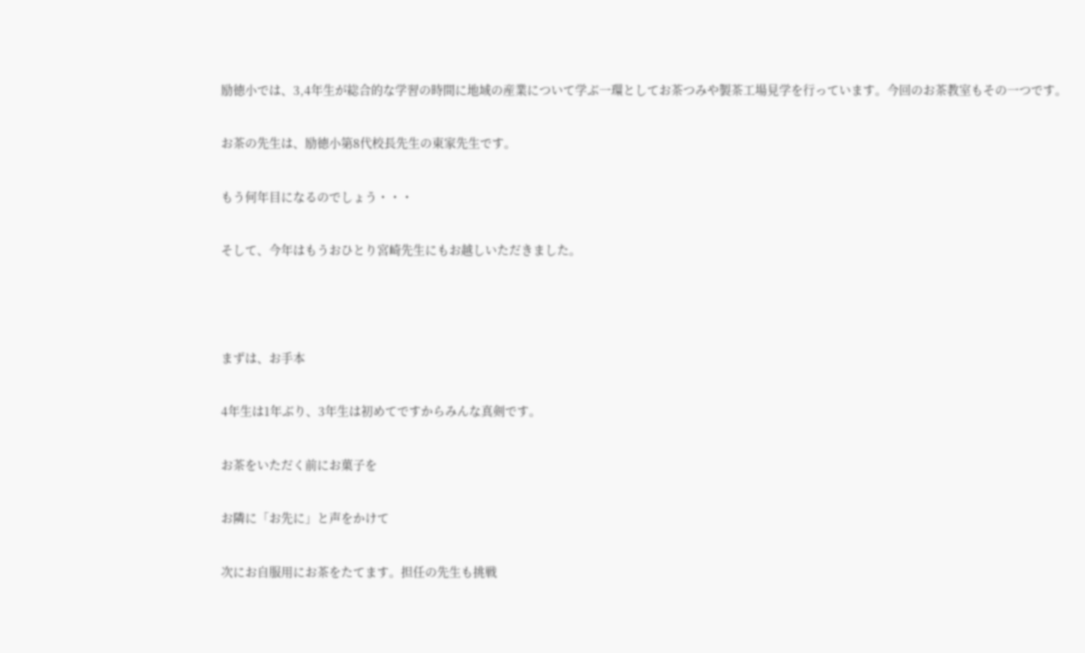励徳小では、3,4年生が総合的な学習の時間に地域の産業について学ぶ一環としてお茶つみや製茶工場見学を行っています。今回のお茶教室もその一つです。

お茶の先生は、励徳小第8代校長先生の東家先生です。

もう何年目になるのでしょう・・・

そして、今年はもうおひとり宮崎先生にもお越しいただきました。



まずは、お手本

4年生は1年ぶり、3年生は初めてですからみんな真剣です。

お茶をいただく前にお菓子を

お隣に「お先に」と声をかけて

次にお自服用にお茶をたてます。担任の先生も挑戦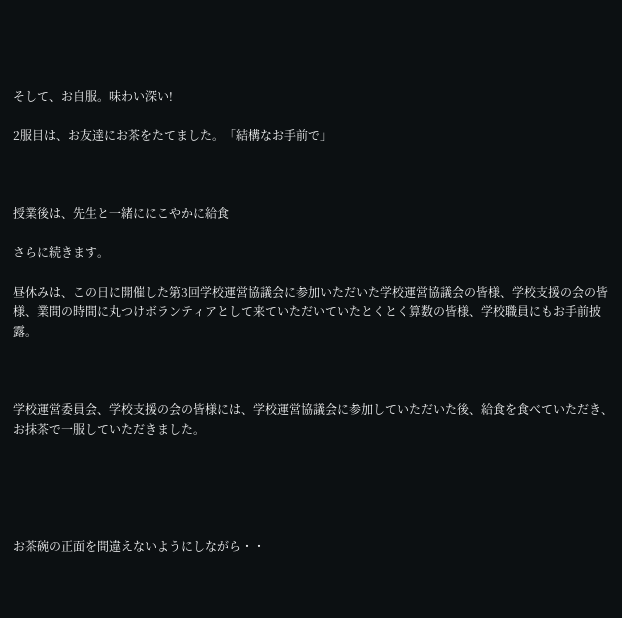そして、お自服。味わい深い!

2服目は、お友達にお茶をたてました。「結構なお手前で」



授業後は、先生と一緒ににこやかに給食

さらに続きます。

昼休みは、この日に開催した第3回学校運営協議会に参加いただいた学校運営協議会の皆様、学校支援の会の皆様、業間の時間に丸つけボランティアとして来ていただいていたとくとく算数の皆様、学校職員にもお手前披露。



学校運営委員会、学校支援の会の皆様には、学校運営協議会に参加していただいた後、給食を食べていただき、お抹茶で一服していただきました。





お茶碗の正面を間違えないようにしながら・・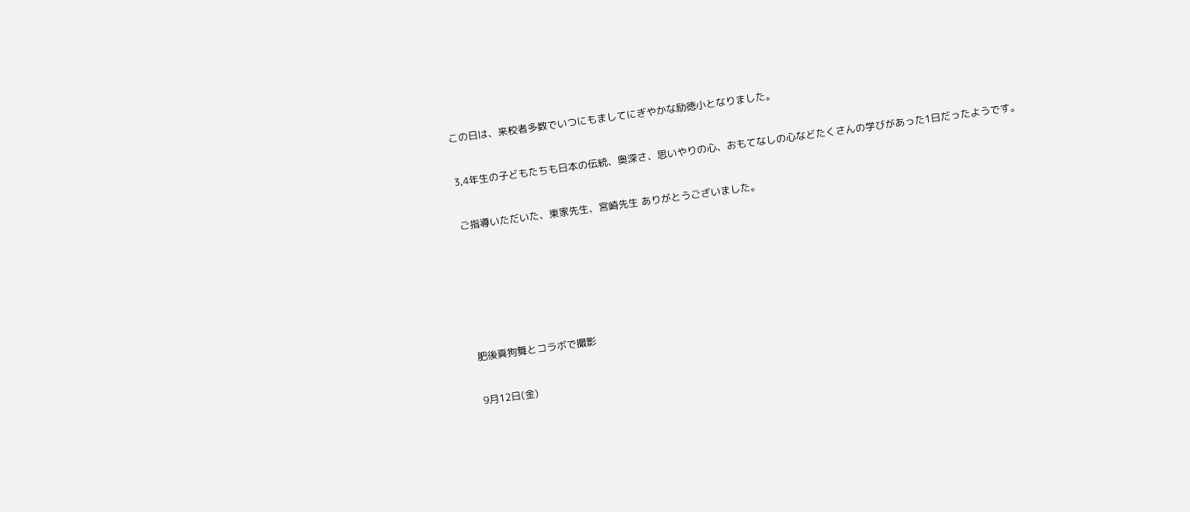この日は、来校者多数でいつにもましてにぎやかな励徳小となりました。

3,4年生の子どもたちも日本の伝統、奥深さ、思いやりの心、おもてなしの心などたくさんの学びがあった1日だったようです。

ご指導いただいた、東家先生、宮崎先生 ありがとうございました。





肥後真狗舞とコラボで撮影

9月12日(金)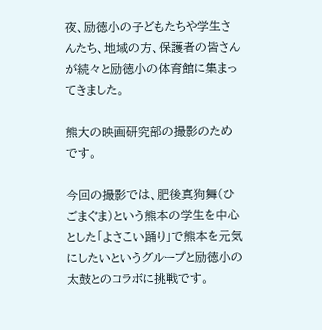夜、励徳小の子どもたちや学生さんたち、地域の方、保護者の皆さんが続々と励徳小の体育館に集まってきました。

熊大の映画研究部の撮影のためです。

今回の撮影では、肥後真狗舞(ひごまぐま)という熊本の学生を中心とした「よさこい踊り」で熊本を元気にしたいというグループと励徳小の太鼓とのコラボに挑戦です。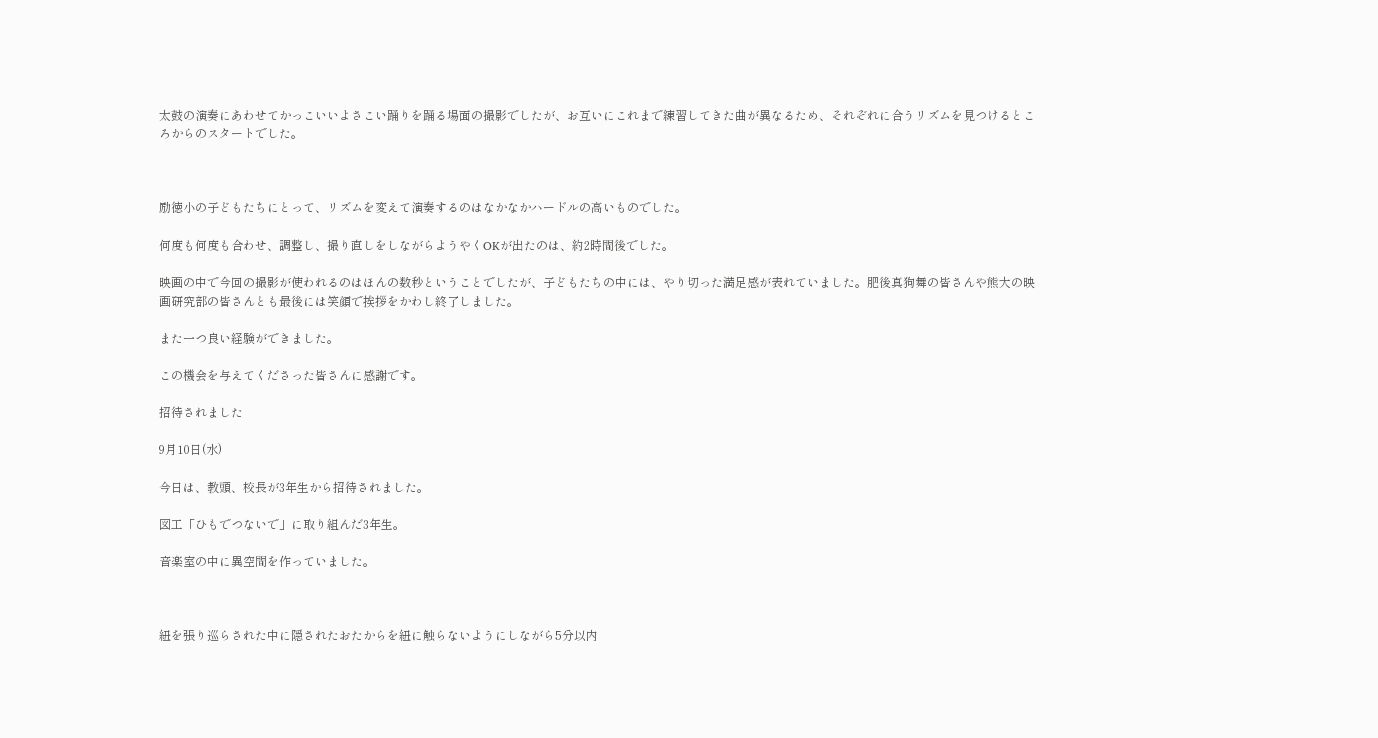太鼓の演奏にあわせてかっこいいよさこい踊りを踊る場面の撮影でしたが、お互いにこれまで練習してきた曲が異なるため、それぞれに合うリズムを見つけるところからのスタートでした。



励徳小の子どもたちにとって、リズムを変えて演奏するのはなかなかハードルの高いものでした。

何度も何度も合わせ、調整し、撮り直しをしながらようやくOKが出たのは、約2時間後でした。

映画の中で今回の撮影が使われるのはほんの数秒ということでしたが、子どもたちの中には、やり切った満足感が表れていました。肥後真狗舞の皆さんや熊大の映画研究部の皆さんとも最後には笑顔で挨拶をかわし終了しました。

また一つ良い経験ができました。

この機会を与えてくださった皆さんに感謝です。

招待されました

9月10日(水)

今日は、教頭、校長が3年生から招待されました。

図工「ひもでつないで」に取り組んだ3年生。

音楽室の中に異空間を作っていました。



紐を張り巡らされた中に隠されたおたからを紐に触らないようにしながら5分以内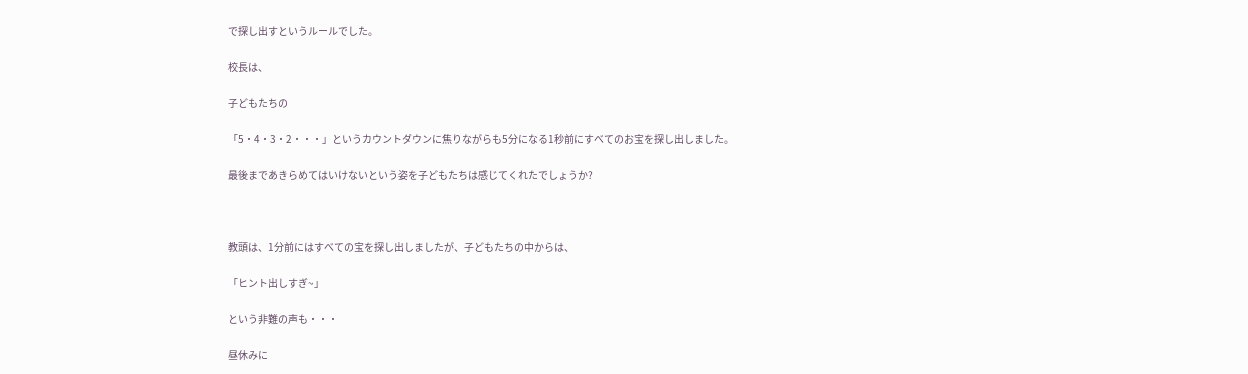で探し出すというルールでした。

校長は、

子どもたちの

「5・4・3・2・・・」というカウントダウンに焦りながらも5分になる1秒前にすべてのお宝を探し出しました。

最後まであきらめてはいけないという姿を子どもたちは感じてくれたでしょうか?



教頭は、1分前にはすべての宝を探し出しましたが、子どもたちの中からは、

「ヒント出しすぎ~」

という非難の声も・・・

昼休みに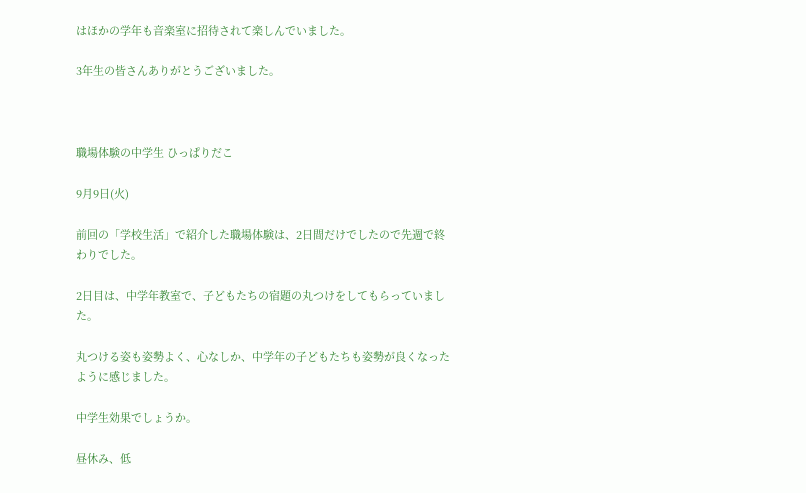はほかの学年も音楽室に招待されて楽しんでいました。

3年生の皆さんありがとうございました。



職場体験の中学生 ひっぱりだこ

9月9日(火)

前回の「学校生活」で紹介した職場体験は、2日間だけでしたので先週で終わりでした。

2日目は、中学年教室で、子どもたちの宿題の丸つけをしてもらっていました。

丸つける姿も姿勢よく、心なしか、中学年の子どもたちも姿勢が良くなったように感じました。

中学生効果でしょうか。

昼休み、低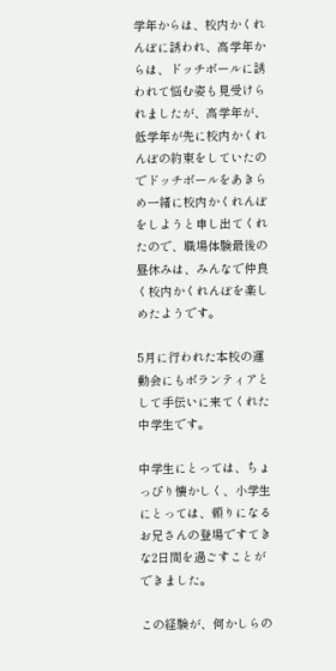学年からは、校内かくれんぼに誘われ、高学年からは、ドッチボールに誘われて悩む姿も見受けられましたが、高学年が、低学年が先に校内かくれんぼの約束をしていたのでドッチボールをあきらめ一緒に校内かくれんぼをしようと申し出てくれたので、職場体験最後の昼休みは、みんなで仲良く校内かくれんぼを楽しめたようです。

5月に行われた本校の運動会にもボランティアとして手伝いに来てくれた中学生です。

中学生にとっては、ちょっぴり懐かしく、小学生にとっては、頼りになるお兄さんの登場ですてきな2日間を過ごすことができました。

この経験が、何かしらの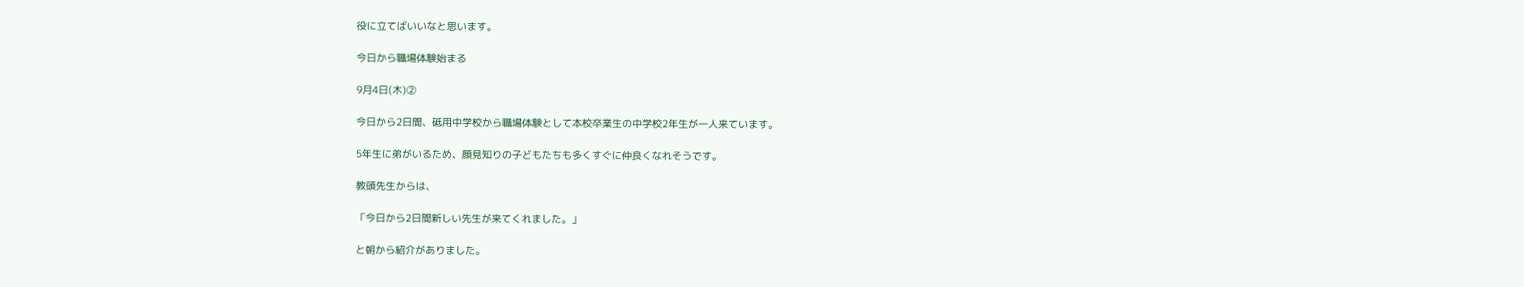役に立てばいいなと思います。

今日から職場体験始まる

9月4日(木)②

今日から2日間、砥用中学校から職場体験として本校卒業生の中学校2年生が一人来ています。

5年生に弟がいるため、顔見知りの子どもたちも多くすぐに仲良くなれそうです。

教頭先生からは、

「今日から2日間新しい先生が来てくれました。」

と朝から紹介がありました。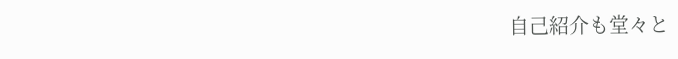自己紹介も堂々と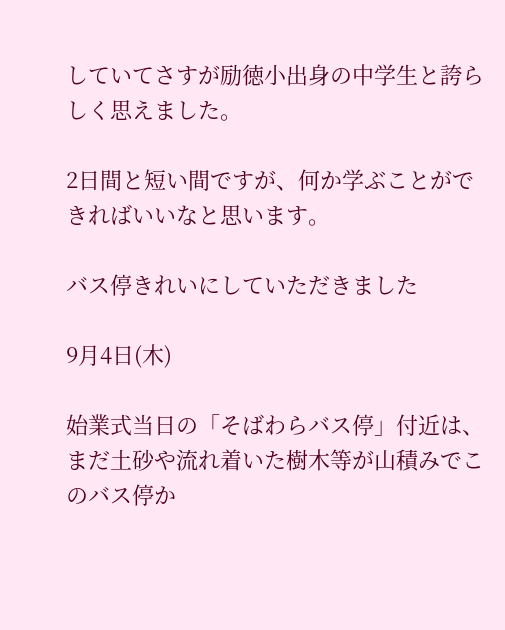していてさすが励徳小出身の中学生と誇らしく思えました。

2日間と短い間ですが、何か学ぶことができればいいなと思います。

バス停きれいにしていただきました

9月4日(木)

始業式当日の「そばわらバス停」付近は、まだ土砂や流れ着いた樹木等が山積みでこのバス停か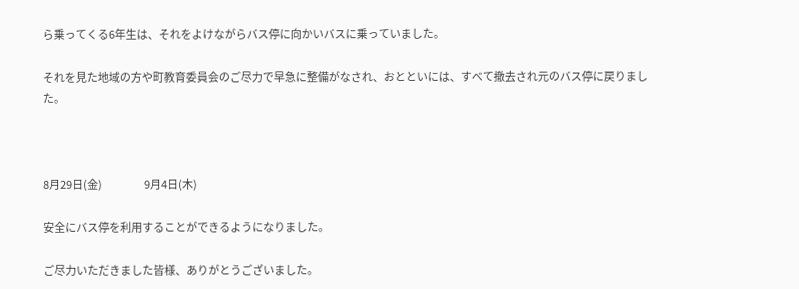ら乗ってくる6年生は、それをよけながらバス停に向かいバスに乗っていました。

それを見た地域の方や町教育委員会のご尽力で早急に整備がなされ、おとといには、すべて撤去され元のバス停に戻りました。



8月29日(金)                     9月4日(木)

安全にバス停を利用することができるようになりました。

ご尽力いただきました皆様、ありがとうございました。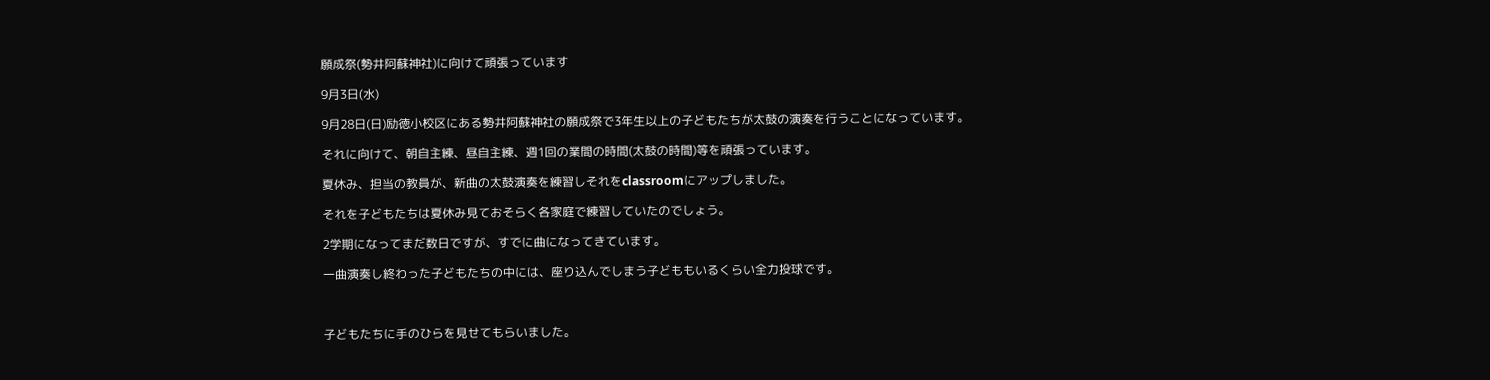願成祭(勢井阿蘇神社)に向けて頑張っています

9月3日(水)

9月28日(日)励徳小校区にある勢井阿蘇神社の願成祭で3年生以上の子どもたちが太鼓の演奏を行うことになっています。

それに向けて、朝自主練、昼自主練、週1回の業間の時間(太鼓の時間)等を頑張っています。

夏休み、担当の教員が、新曲の太鼓演奏を練習しそれをclassroomにアップしました。

それを子どもたちは夏休み見ておそらく各家庭で練習していたのでしょう。

2学期になってまだ数日ですが、すでに曲になってきています。

一曲演奏し終わった子どもたちの中には、座り込んでしまう子どももいるくらい全力投球です。



子どもたちに手のひらを見せてもらいました。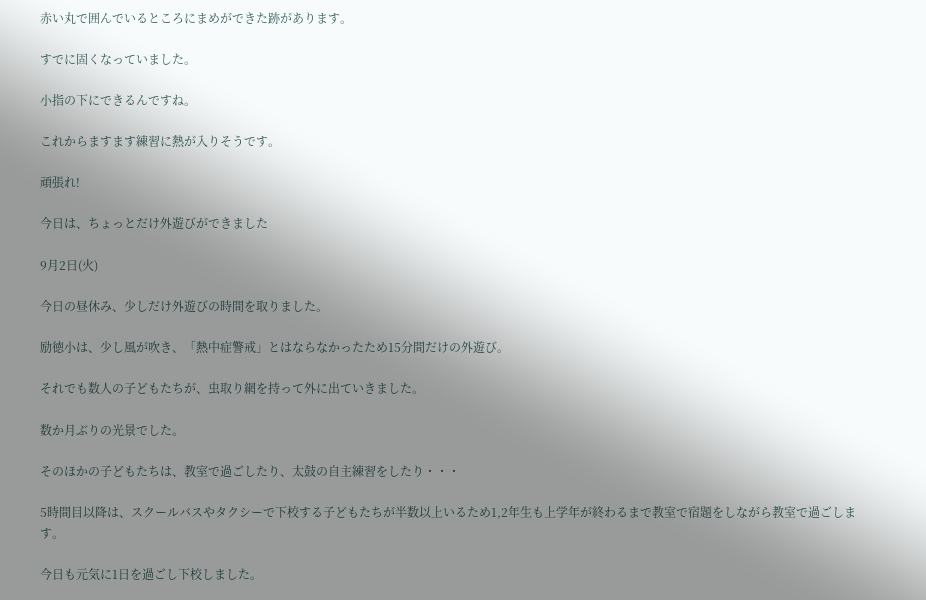赤い丸で囲んでいるところにまめができた跡があります。

すでに固くなっていました。

小指の下にできるんですね。

これからますます練習に熱が入りそうです。

頑張れ!

今日は、ちょっとだけ外遊びができました

9月2日(火)

今日の昼休み、少しだけ外遊びの時間を取りました。

励徳小は、少し風が吹き、「熱中症警戒」とはならなかったため15分間だけの外遊び。

それでも数人の子どもたちが、虫取り網を持って外に出ていきました。

数か月ぶりの光景でした。

そのほかの子どもたちは、教室で過ごしたり、太鼓の自主練習をしたり・・・

5時間目以降は、スクールバスやタクシーで下校する子どもたちが半数以上いるため1,2年生も上学年が終わるまで教室で宿題をしながら教室で過ごします。

今日も元気に1日を過ごし下校しました。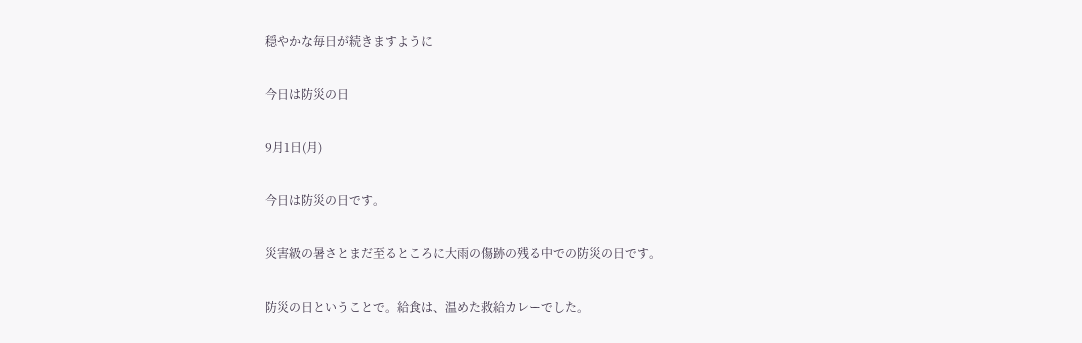穏やかな毎日が続きますように

今日は防災の日

9月1日(月)

今日は防災の日です。

災害級の暑さとまだ至るところに大雨の傷跡の残る中での防災の日です。

防災の日ということで。給食は、温めた救給カレーでした。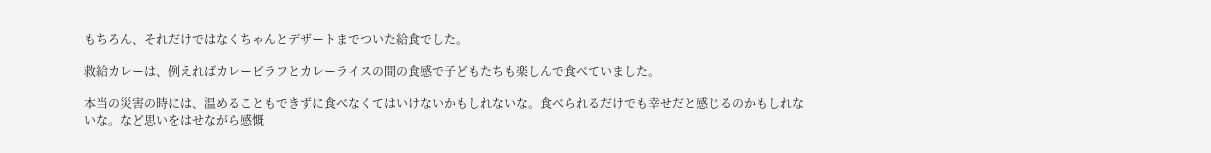もちろん、それだけではなくちゃんとデザートまでついた給食でした。

救給カレーは、例えればカレーピラフとカレーライスの間の食感で子どもたちも楽しんで食べていました。

本当の災害の時には、温めることもできずに食べなくてはいけないかもしれないな。食べられるだけでも幸せだと感じるのかもしれないな。など思いをはせながら感慨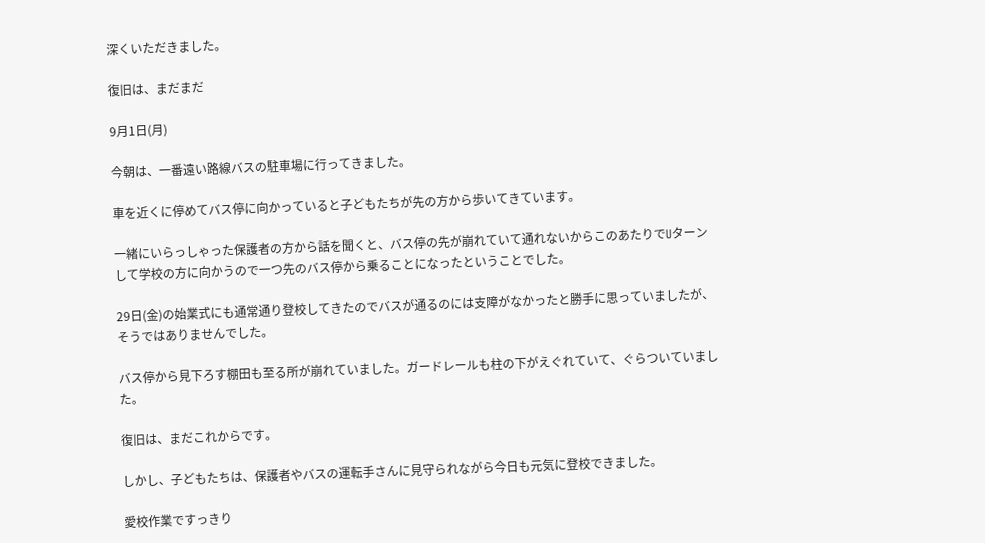深くいただきました。

復旧は、まだまだ

9月1日(月)

今朝は、一番遠い路線バスの駐車場に行ってきました。

車を近くに停めてバス停に向かっていると子どもたちが先の方から歩いてきています。

一緒にいらっしゃった保護者の方から話を聞くと、バス停の先が崩れていて通れないからこのあたりでUターンして学校の方に向かうので一つ先のバス停から乗ることになったということでした。

29日(金)の始業式にも通常通り登校してきたのでバスが通るのには支障がなかったと勝手に思っていましたが、そうではありませんでした。

バス停から見下ろす棚田も至る所が崩れていました。ガードレールも柱の下がえぐれていて、ぐらついていました。

復旧は、まだこれからです。

しかし、子どもたちは、保護者やバスの運転手さんに見守られながら今日も元気に登校できました。

愛校作業ですっきり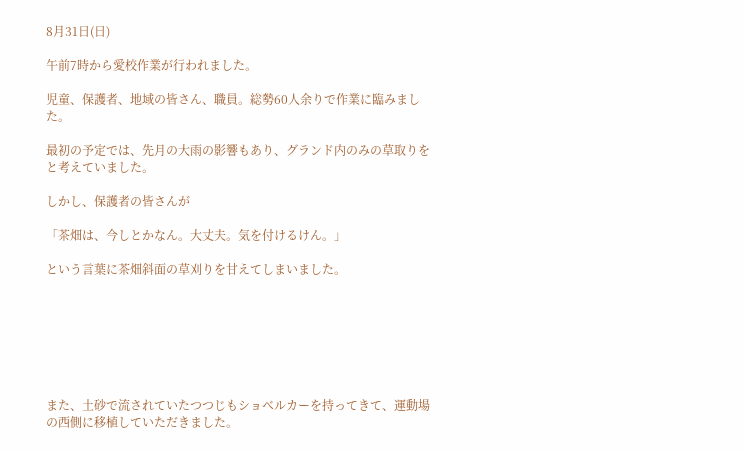8月31日(日)

午前7時から愛校作業が行われました。

児童、保護者、地域の皆さん、職員。総勢60人余りで作業に臨みました。

最初の予定では、先月の大雨の影響もあり、グランド内のみの草取りをと考えていました。

しかし、保護者の皆さんが

「茶畑は、今しとかなん。大丈夫。気を付けるけん。」

という言葉に茶畑斜面の草刈りを甘えてしまいました。







また、土砂で流されていたつつじもショベルカーを持ってきて、運動場の西側に移植していただきました。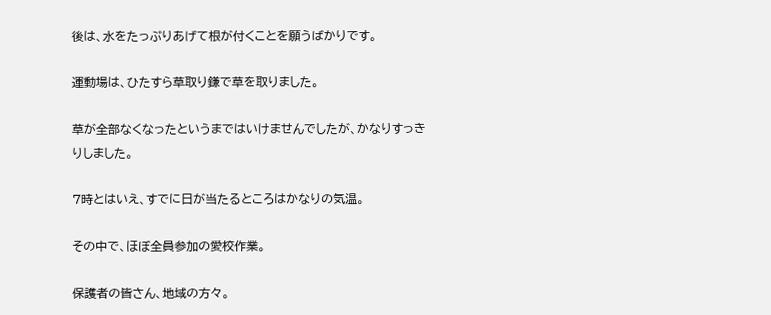後は、水をたっぷりあげて根が付くことを願うばかりです。

運動場は、ひたすら草取り鎌で草を取りました。

草が全部なくなったというまではいけませんでしたが、かなりすっきりしました。

7時とはいえ、すでに日が当たるところはかなりの気温。

その中で、ほぼ全員参加の愛校作業。

保護者の皆さん、地域の方々。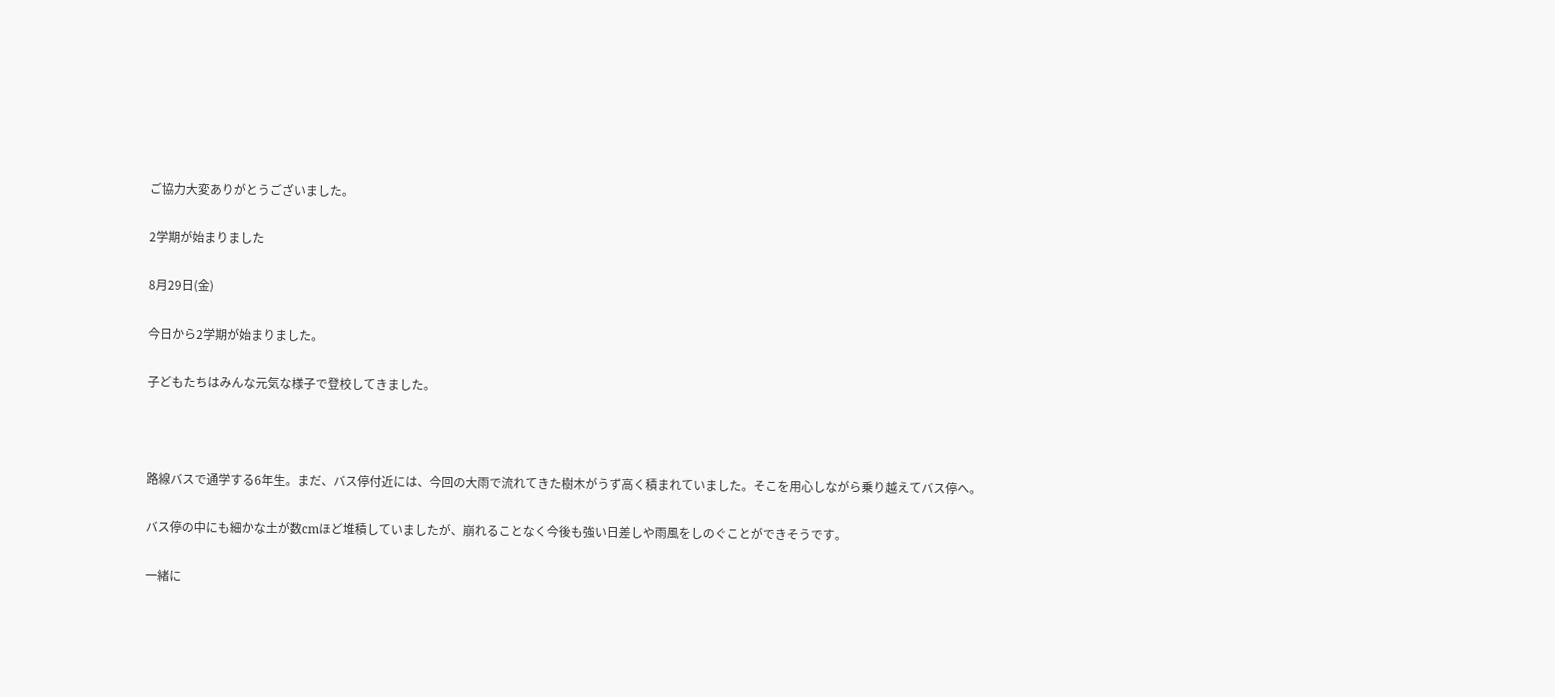ご協力大変ありがとうございました。

2学期が始まりました

8月29日(金)

今日から2学期が始まりました。

子どもたちはみんな元気な様子で登校してきました。



路線バスで通学する6年生。まだ、バス停付近には、今回の大雨で流れてきた樹木がうず高く積まれていました。そこを用心しながら乗り越えてバス停へ。

バス停の中にも細かな土が数cmほど堆積していましたが、崩れることなく今後も強い日差しや雨風をしのぐことができそうです。

一緒に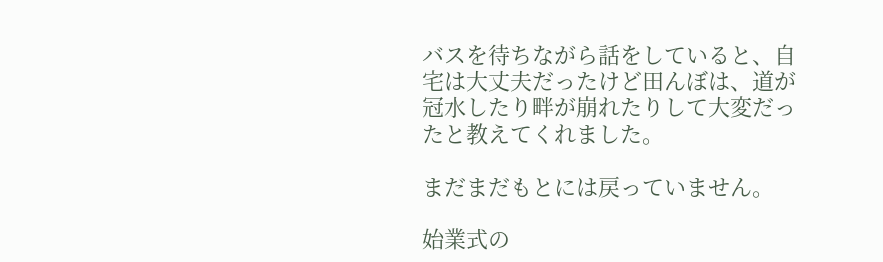バスを待ちながら話をしていると、自宅は大丈夫だったけど田んぼは、道が冠水したり畔が崩れたりして大変だったと教えてくれました。

まだまだもとには戻っていません。

始業式の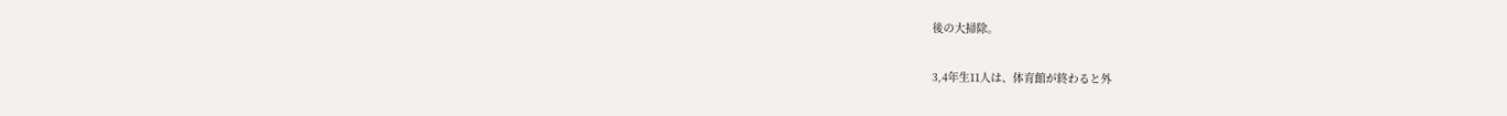後の大掃除。

3,4年生11人は、体育館が終わると外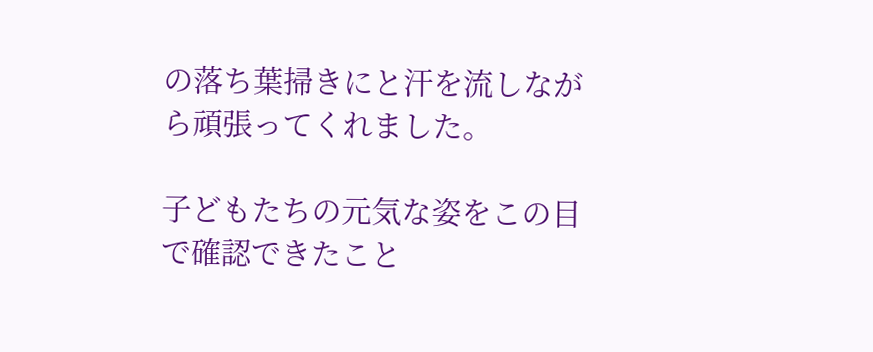の落ち葉掃きにと汗を流しながら頑張ってくれました。

子どもたちの元気な姿をこの目で確認できたこと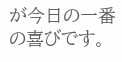が今日の一番の喜びです。